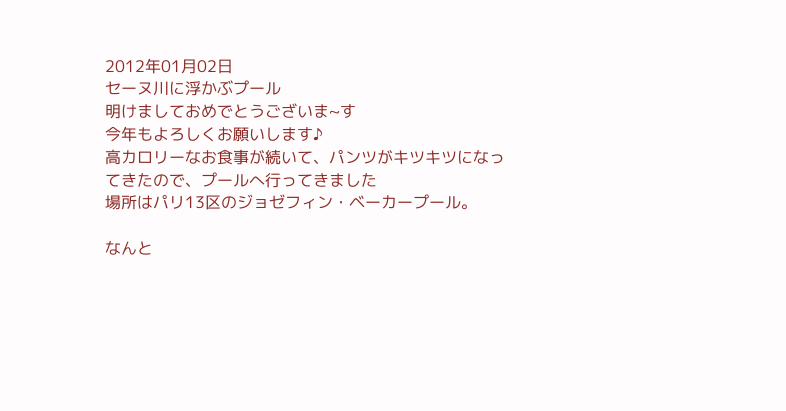2012年01月02日
セーヌ川に浮かぶプール
明けましておめでとうございま~す
今年もよろしくお願いします♪
高カロリーなお食事が続いて、パンツがキツキツになってきたので、プールへ行ってきました
場所はパリ13区のジョゼフィン・ベーカープール。

なんと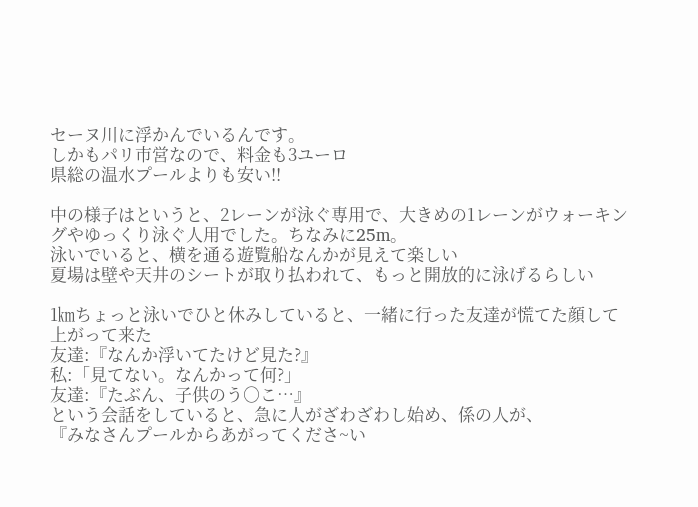セーヌ川に浮かんでいるんです。
しかもパリ市営なので、料金も3ユーロ
県総の温水プールよりも安い!!

中の様子はというと、2レーンが泳ぐ専用で、大きめの1レーンがウォーキングやゆっくり泳ぐ人用でした。ちなみに25m。
泳いでいると、横を通る遊覧船なんかが見えて楽しい
夏場は壁や天井のシートが取り払われて、もっと開放的に泳げるらしい

1㎞ちょっと泳いでひと休みしていると、一緒に行った友達が慌てた顔して上がって来た
友達:『なんか浮いてたけど見た?』
私:「見てない。なんかって何?」
友達:『たぶん、子供のう○こ…』
という会話をしていると、急に人がざわざわし始め、係の人が、
『みなさんプールからあがってくださ~い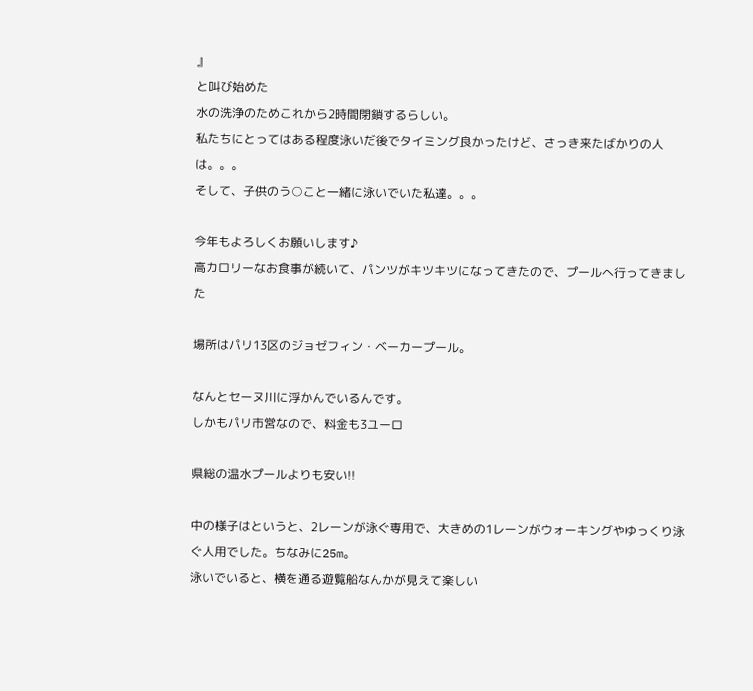』
と叫び始めた
水の洗浄のためこれから2時間閉鎖するらしい。
私たちにとってはある程度泳いだ後でタイミング良かったけど、さっき来たばかりの人は。。。
そして、子供のう○こと一緒に泳いでいた私達。。。

今年もよろしくお願いします♪
高カロリーなお食事が続いて、パンツがキツキツになってきたので、プールへ行ってきました

場所はパリ13区のジョゼフィン・ベーカープール。

なんとセーヌ川に浮かんでいるんです。
しかもパリ市営なので、料金も3ユーロ

県総の温水プールよりも安い!!

中の様子はというと、2レーンが泳ぐ専用で、大きめの1レーンがウォーキングやゆっくり泳ぐ人用でした。ちなみに25m。
泳いでいると、横を通る遊覧船なんかが見えて楽しい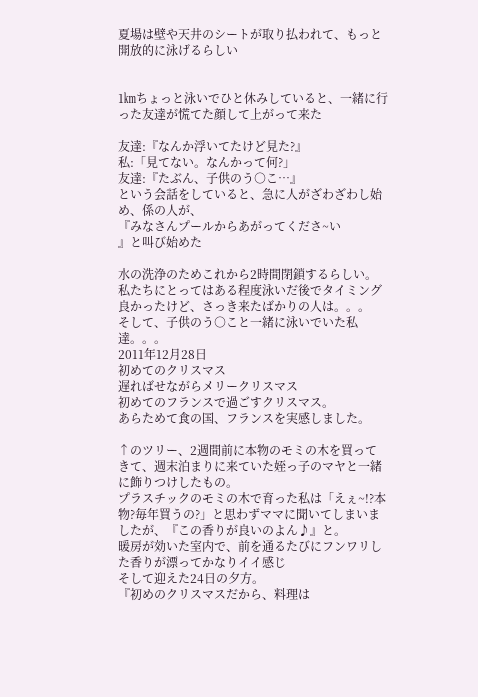夏場は壁や天井のシートが取り払われて、もっと開放的に泳げるらしい


1㎞ちょっと泳いでひと休みしていると、一緒に行った友達が慌てた顔して上がって来た

友達:『なんか浮いてたけど見た?』
私:「見てない。なんかって何?」
友達:『たぶん、子供のう○こ…』
という会話をしていると、急に人がざわざわし始め、係の人が、
『みなさんプールからあがってくださ~い
』と叫び始めた

水の洗浄のためこれから2時間閉鎖するらしい。
私たちにとってはある程度泳いだ後でタイミング良かったけど、さっき来たばかりの人は。。。
そして、子供のう○こと一緒に泳いでいた私達。。。
2011年12月28日
初めてのクリスマス
遅ればせながらメリークリスマス
初めてのフランスで過ごすクリスマス。
あらためて食の国、フランスを実感しました。

↑のツリー、2週間前に本物のモミの木を買ってきて、週末泊まりに来ていた姪っ子のマヤと一緒に飾りつけしたもの。
プラスチックのモミの木で育った私は「えぇ~!?本物?毎年買うの?」と思わずママに聞いてしまいましたが、『この香りが良いのよん♪』と。
暖房が効いた室内で、前を通るたびにフンワリした香りが漂ってかなりイイ感じ
そして迎えた24日の夕方。
『初めのクリスマスだから、料理は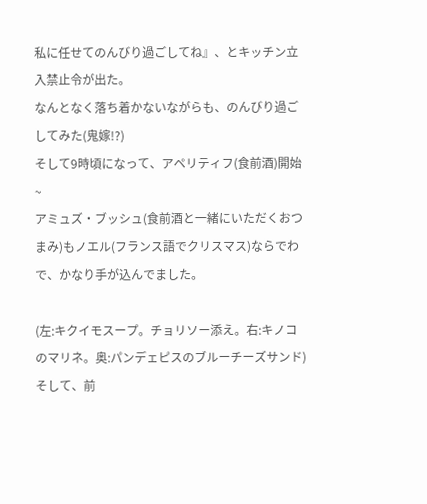私に任せてのんびり過ごしてね』、とキッチン立入禁止令が出た。
なんとなく落ち着かないながらも、のんびり過ごしてみた(鬼嫁!?)
そして9時頃になって、アペリティフ(食前酒)開始~
アミュズ・ブッシュ(食前酒と一緒にいただくおつまみ)もノエル(フランス語でクリスマス)ならでわで、かなり手が込んでました。

(左:キクイモスープ。チョリソー添え。右:キノコのマリネ。奥:パンデェピスのブルーチーズサンド)
そして、前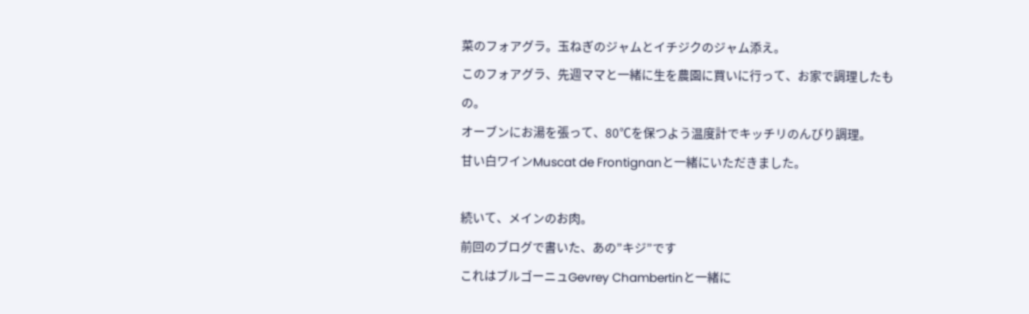菜のフォアグラ。玉ねぎのジャムとイチジクのジャム添え。
このフォアグラ、先週ママと一緒に生を農園に買いに行って、お家で調理したもの。
オーブンにお湯を張って、80℃を保つよう温度計でキッチリのんびり調理。
甘い白ワインMuscat de Frontignanと一緒にいただきました。

続いて、メインのお肉。
前回のブログで書いた、あの”キジ”です
これはブルゴーニュGevrey Chambertinと一緒に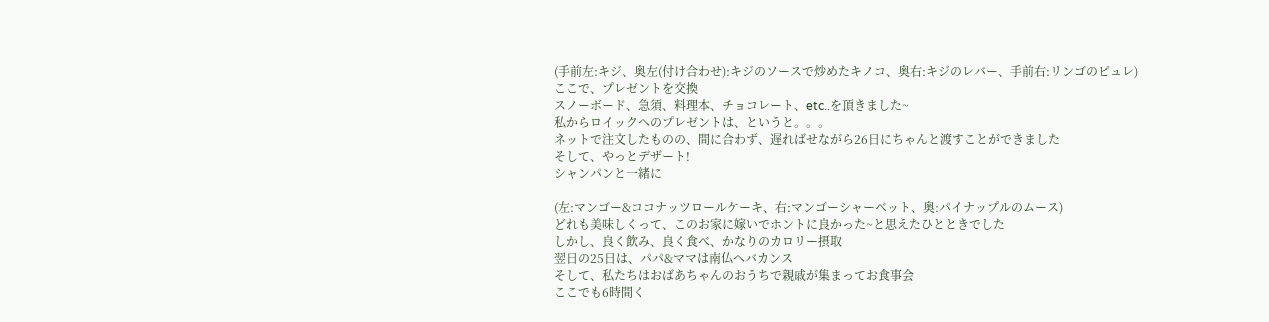(手前左:キジ、奥左(付け合わせ):キジのソースで炒めたキノコ、奥右:キジのレバー、手前右:リンゴのピュレ)
ここで、プレゼントを交換
スノーボード、急須、料理本、チョコレート、etc..を頂きました~
私からロイックへのプレゼントは、というと。。。
ネットで注文したものの、間に合わず、遅ればせながら26日にちゃんと渡すことができました
そして、やっとデザート!
シャンパンと一緒に

(左:マンゴー&ココナッツロールケーキ、右:マンゴーシャーベット、奥:パイナップルのムース)
どれも美味しくって、このお家に嫁いでホントに良かった~と思えたひとときでした
しかし、良く飲み、良く食べ、かなりのカロリー摂取
翌日の25日は、パパ&ママは南仏へバカンス
そして、私たちはおばあちゃんのおうちで親戚が集まってお食事会
ここでも6時間く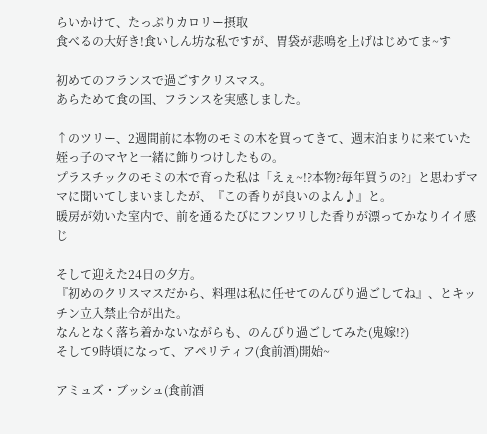らいかけて、たっぷりカロリー摂取
食べるの大好き!食いしん坊な私ですが、胃袋が悲鳴を上げはじめてま~す

初めてのフランスで過ごすクリスマス。
あらためて食の国、フランスを実感しました。

↑のツリー、2週間前に本物のモミの木を買ってきて、週末泊まりに来ていた姪っ子のマヤと一緒に飾りつけしたもの。
プラスチックのモミの木で育った私は「えぇ~!?本物?毎年買うの?」と思わずママに聞いてしまいましたが、『この香りが良いのよん♪』と。
暖房が効いた室内で、前を通るたびにフンワリした香りが漂ってかなりイイ感じ

そして迎えた24日の夕方。
『初めのクリスマスだから、料理は私に任せてのんびり過ごしてね』、とキッチン立入禁止令が出た。
なんとなく落ち着かないながらも、のんびり過ごしてみた(鬼嫁!?)
そして9時頃になって、アペリティフ(食前酒)開始~

アミュズ・ブッシュ(食前酒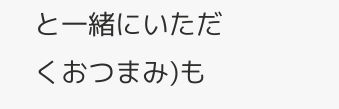と一緒にいただくおつまみ)も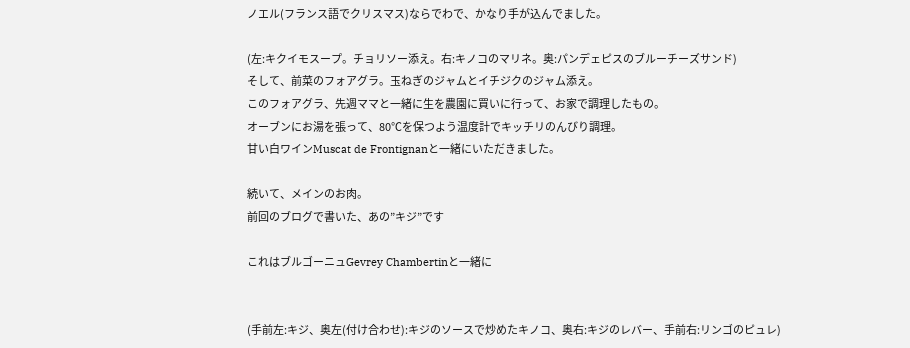ノエル(フランス語でクリスマス)ならでわで、かなり手が込んでました。

(左:キクイモスープ。チョリソー添え。右:キノコのマリネ。奥:パンデェピスのブルーチーズサンド)
そして、前菜のフォアグラ。玉ねぎのジャムとイチジクのジャム添え。
このフォアグラ、先週ママと一緒に生を農園に買いに行って、お家で調理したもの。
オーブンにお湯を張って、80℃を保つよう温度計でキッチリのんびり調理。
甘い白ワインMuscat de Frontignanと一緒にいただきました。

続いて、メインのお肉。
前回のブログで書いた、あの”キジ”です

これはブルゴーニュGevrey Chambertinと一緒に


(手前左:キジ、奥左(付け合わせ):キジのソースで炒めたキノコ、奥右:キジのレバー、手前右:リンゴのピュレ)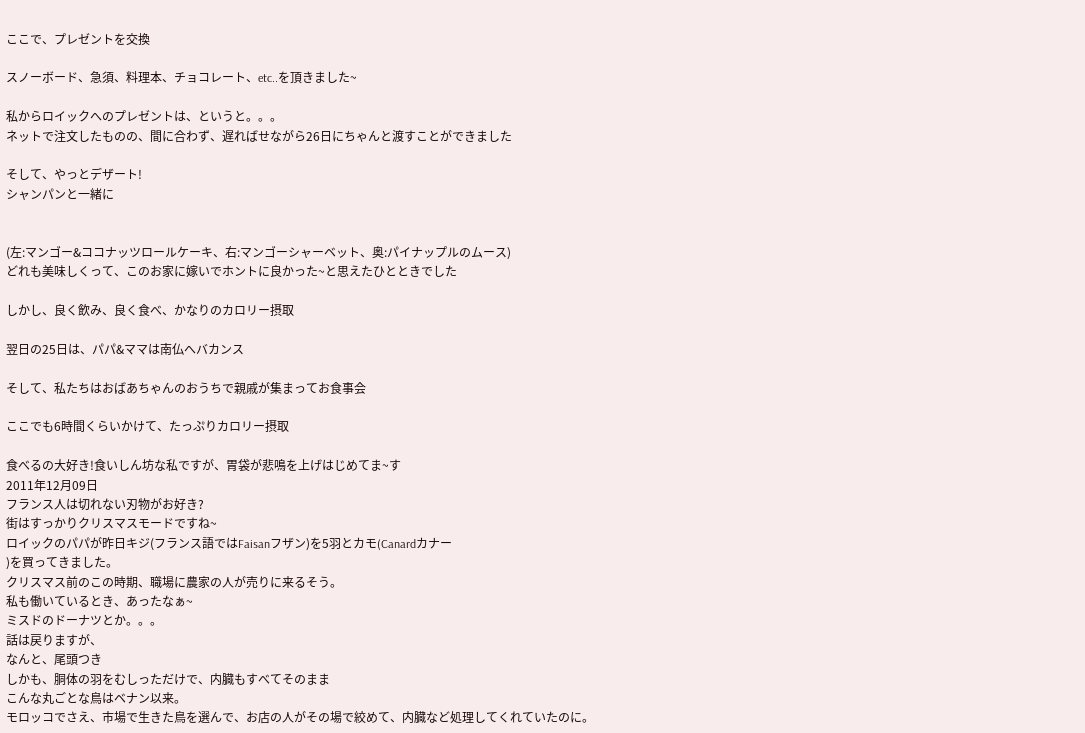ここで、プレゼントを交換

スノーボード、急須、料理本、チョコレート、etc..を頂きました~

私からロイックへのプレゼントは、というと。。。
ネットで注文したものの、間に合わず、遅ればせながら26日にちゃんと渡すことができました

そして、やっとデザート!
シャンパンと一緒に


(左:マンゴー&ココナッツロールケーキ、右:マンゴーシャーベット、奥:パイナップルのムース)
どれも美味しくって、このお家に嫁いでホントに良かった~と思えたひとときでした

しかし、良く飲み、良く食べ、かなりのカロリー摂取

翌日の25日は、パパ&ママは南仏へバカンス

そして、私たちはおばあちゃんのおうちで親戚が集まってお食事会

ここでも6時間くらいかけて、たっぷりカロリー摂取

食べるの大好き!食いしん坊な私ですが、胃袋が悲鳴を上げはじめてま~す
2011年12月09日
フランス人は切れない刃物がお好き?
街はすっかりクリスマスモードですね~
ロイックのパパが昨日キジ(フランス語ではFaisanフザン)を5羽とカモ(Canardカナー
)を買ってきました。
クリスマス前のこの時期、職場に農家の人が売りに来るそう。
私も働いているとき、あったなぁ~
ミスドのドーナツとか。。。
話は戻りますが、
なんと、尾頭つき
しかも、胴体の羽をむしっただけで、内臓もすべてそのまま
こんな丸ごとな鳥はベナン以来。
モロッコでさえ、市場で生きた鳥を選んで、お店の人がその場で絞めて、内臓など処理してくれていたのに。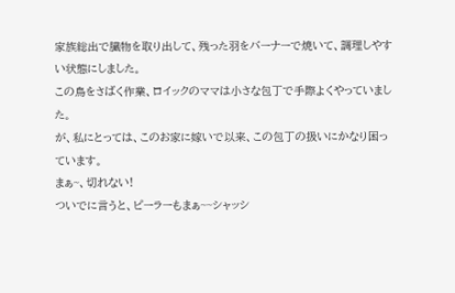家族総出で臓物を取り出して、残った羽をバーナーで焼いて、調理しやすい状態にしました。
この鳥をさばく作業、ロイックのママは小さな包丁で手際よくやっていました。
が、私にとっては、このお家に嫁いで以来、この包丁の扱いにかなり困っています。
まぁ~、切れない!
ついでに言うと、ピーラーもまぁ~~シャッシ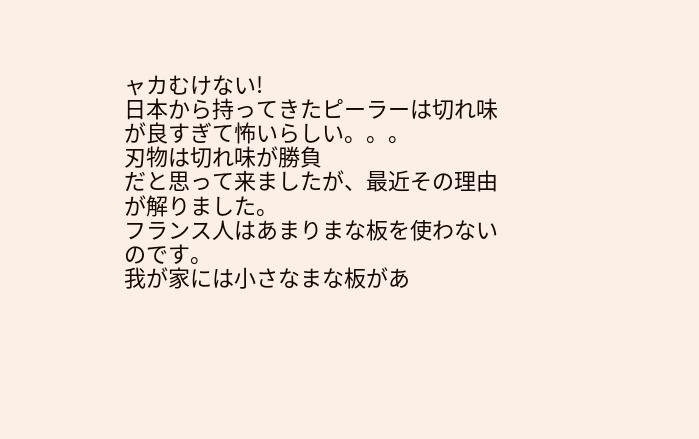ャカむけない!
日本から持ってきたピーラーは切れ味が良すぎて怖いらしい。。。
刃物は切れ味が勝負
だと思って来ましたが、最近その理由が解りました。
フランス人はあまりまな板を使わないのです。
我が家には小さなまな板があ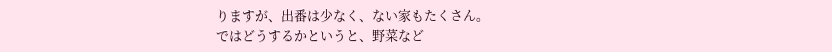りますが、出番は少なく、ない家もたくさん。
ではどうするかというと、野菜など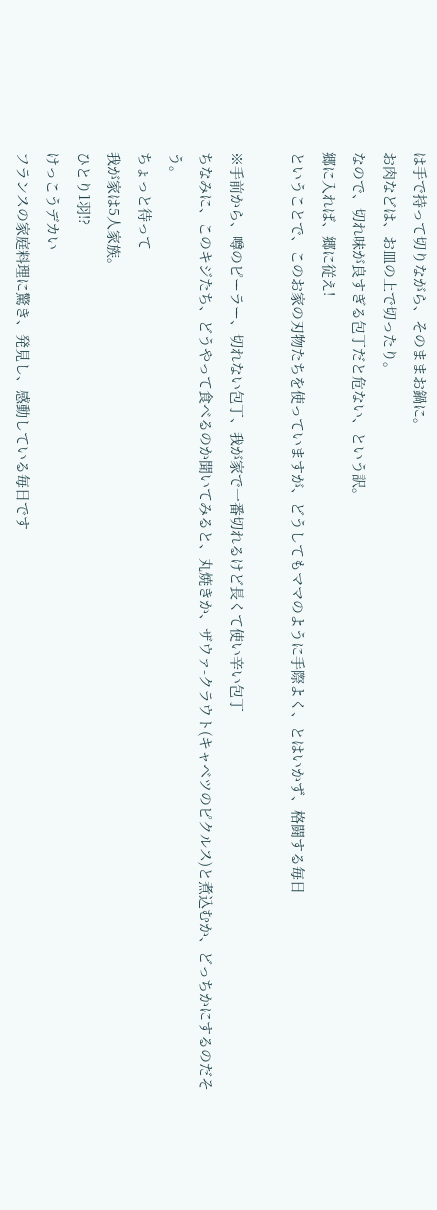は手で持って切りながら、そのままお鍋に。
お肉などは、お皿の上で切ったり。
なので、切れ味が良すぎる包丁だと危ない、という訳。
郷に入れば、郷に従え!
ということで、このお家の刃物たちを使っていますが、どうしてもママのように手際よく、とはいかず、格闘する毎日

※手前から、噂のピーラー、切れない包丁、我が家で一番切れるけど長くて使い辛い包丁
ちなみに、このキジたち、どうやって食べるのか聞いてみると、丸焼きか、ザウァ-クラウト(キャベツのピクルス)と煮込むか、どっちかにするのだそう。
ちょっと待って
我が家は5人家族。
ひとり1羽!?
けっこうデカい
フランスの家庭料理に驚き、発見し、感動している毎日です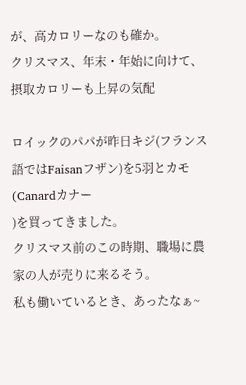が、高カロリーなのも確か。
クリスマス、年末・年始に向けて、摂取カロリーも上昇の気配

ロイックのパパが昨日キジ(フランス語ではFaisanフザン)を5羽とカモ(Canardカナー
)を買ってきました。
クリスマス前のこの時期、職場に農家の人が売りに来るそう。
私も働いているとき、あったなぁ~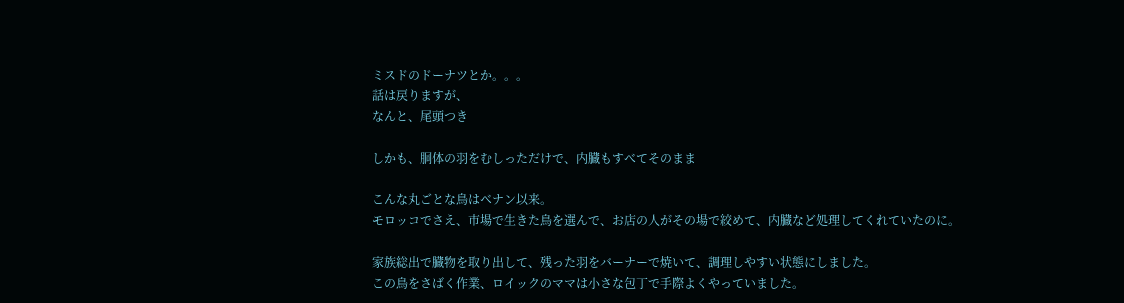ミスドのドーナツとか。。。
話は戻りますが、
なんと、尾頭つき

しかも、胴体の羽をむしっただけで、内臓もすべてそのまま

こんな丸ごとな鳥はベナン以来。
モロッコでさえ、市場で生きた鳥を選んで、お店の人がその場で絞めて、内臓など処理してくれていたのに。

家族総出で臓物を取り出して、残った羽をバーナーで焼いて、調理しやすい状態にしました。
この鳥をさばく作業、ロイックのママは小さな包丁で手際よくやっていました。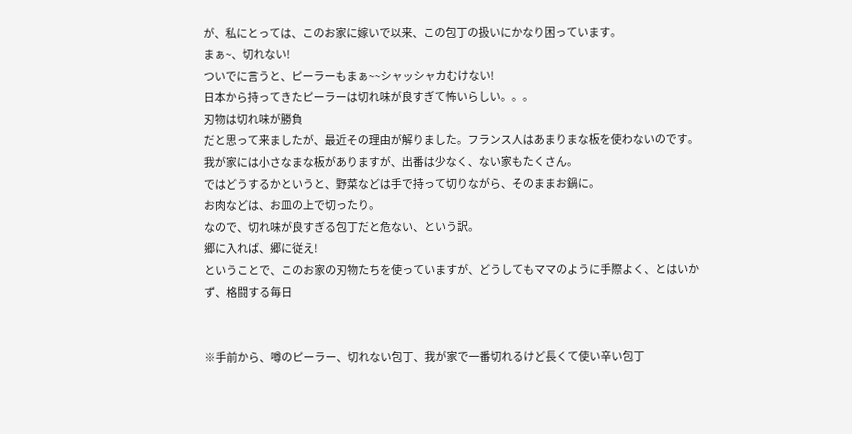が、私にとっては、このお家に嫁いで以来、この包丁の扱いにかなり困っています。
まぁ~、切れない!
ついでに言うと、ピーラーもまぁ~~シャッシャカむけない!
日本から持ってきたピーラーは切れ味が良すぎて怖いらしい。。。
刃物は切れ味が勝負
だと思って来ましたが、最近その理由が解りました。フランス人はあまりまな板を使わないのです。
我が家には小さなまな板がありますが、出番は少なく、ない家もたくさん。
ではどうするかというと、野菜などは手で持って切りながら、そのままお鍋に。
お肉などは、お皿の上で切ったり。
なので、切れ味が良すぎる包丁だと危ない、という訳。
郷に入れば、郷に従え!
ということで、このお家の刃物たちを使っていますが、どうしてもママのように手際よく、とはいかず、格闘する毎日


※手前から、噂のピーラー、切れない包丁、我が家で一番切れるけど長くて使い辛い包丁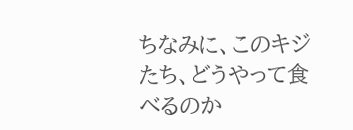ちなみに、このキジたち、どうやって食べるのか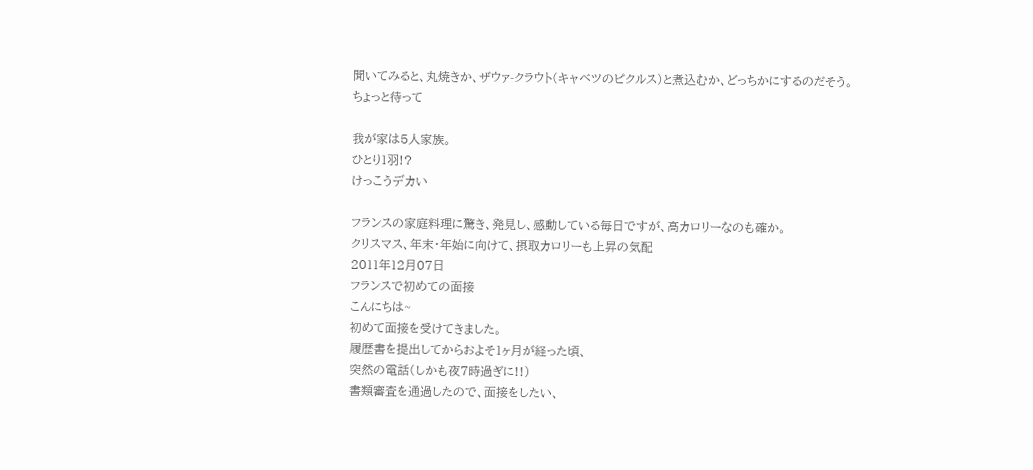聞いてみると、丸焼きか、ザウァ-クラウト(キャベツのピクルス)と煮込むか、どっちかにするのだそう。
ちょっと待って

我が家は5人家族。
ひとり1羽!?
けっこうデカい

フランスの家庭料理に驚き、発見し、感動している毎日ですが、高カロリーなのも確か。
クリスマス、年末・年始に向けて、摂取カロリーも上昇の気配
2011年12月07日
フランスで初めての面接
こんにちは~
初めて面接を受けてきました。
履歴書を提出してからおよそ1ヶ月が経った頃、
突然の電話(しかも夜7時過ぎに!!)
書類審査を通過したので、面接をしたい、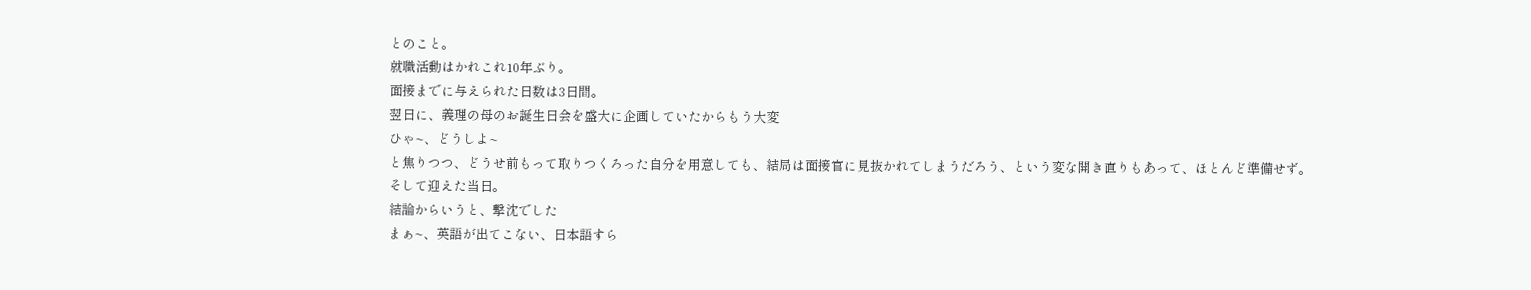とのこと。
就職活動はかれこれ10年ぶり。
面接までに与えられた日数は3日間。
翌日に、義理の母のお誕生日会を盛大に企画していたからもう大変
ひゃ~、どうしよ~
と焦りつつ、どうせ前もって取りつくろった自分を用意しても、結局は面接官に見抜かれてしまうだろう、という変な開き直りもあって、ほとんど準備せず。
そして迎えた当日。
結論からいうと、撃沈でした
まぁ~、英語が出てこない、日本語すら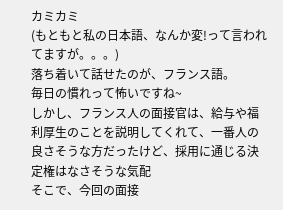カミカミ
(もともと私の日本語、なんか変!って言われてますが。。。)
落ち着いて話せたのが、フランス語。
毎日の慣れって怖いですね~
しかし、フランス人の面接官は、給与や福利厚生のことを説明してくれて、一番人の良さそうな方だったけど、採用に通じる決定権はなさそうな気配
そこで、今回の面接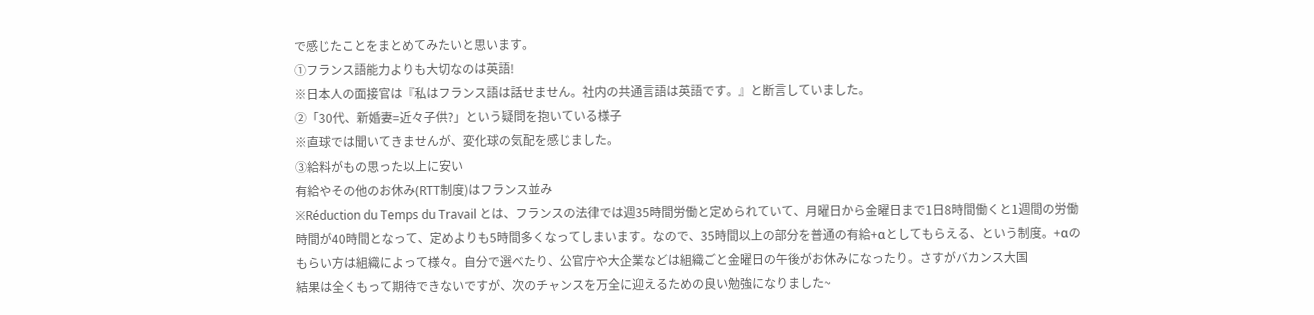で感じたことをまとめてみたいと思います。
①フランス語能力よりも大切なのは英語!
※日本人の面接官は『私はフランス語は話せません。社内の共通言語は英語です。』と断言していました。
②「30代、新婚妻=近々子供?」という疑問を抱いている様子
※直球では聞いてきませんが、変化球の気配を感じました。
③給料がもの思った以上に安い
有給やその他のお休み(RTT制度)はフランス並み
※Réduction du Temps du Travail とは、フランスの法律では週35時間労働と定められていて、月曜日から金曜日まで1日8時間働くと1週間の労働時間が40時間となって、定めよりも5時間多くなってしまいます。なので、35時間以上の部分を普通の有給+αとしてもらえる、という制度。+αのもらい方は組織によって様々。自分で選べたり、公官庁や大企業などは組織ごと金曜日の午後がお休みになったり。さすがバカンス大国
結果は全くもって期待できないですが、次のチャンスを万全に迎えるための良い勉強になりました~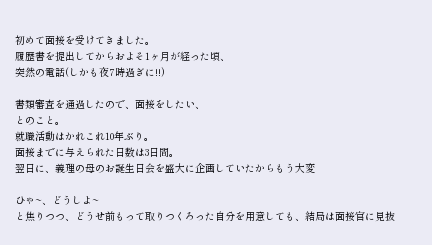初めて面接を受けてきました。
履歴書を提出してからおよそ1ヶ月が経った頃、
突然の電話(しかも夜7時過ぎに!!)

書類審査を通過したので、面接をしたい、
とのこと。
就職活動はかれこれ10年ぶり。
面接までに与えられた日数は3日間。
翌日に、義理の母のお誕生日会を盛大に企画していたからもう大変

ひゃ~、どうしよ~
と焦りつつ、どうせ前もって取りつくろった自分を用意しても、結局は面接官に見抜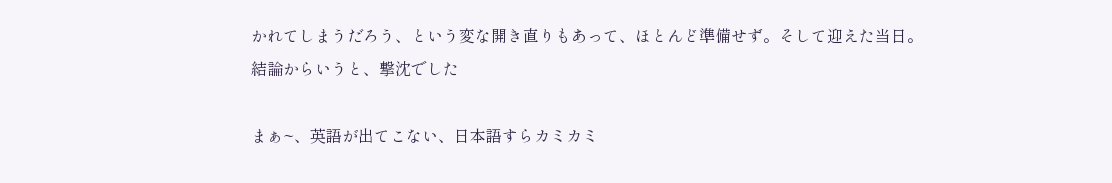かれてしまうだろう、という変な開き直りもあって、ほとんど準備せず。そして迎えた当日。
結論からいうと、撃沈でした

まぁ~、英語が出てこない、日本語すらカミカミ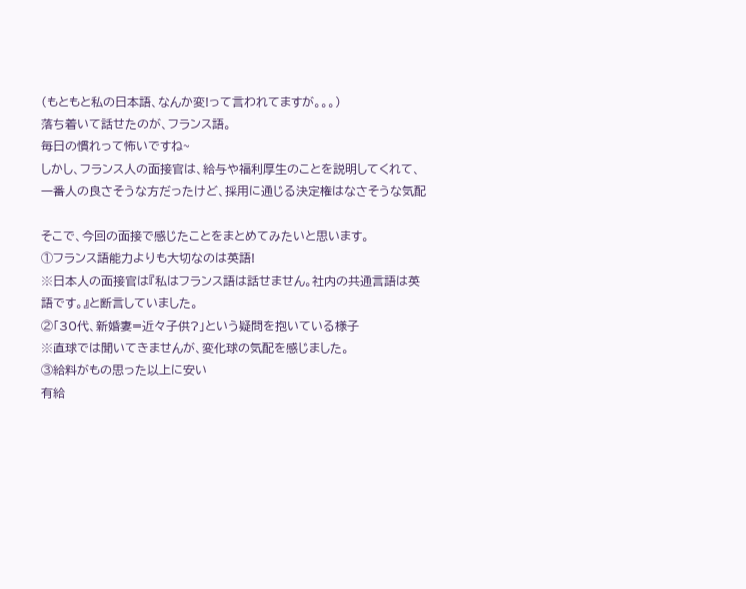(もともと私の日本語、なんか変!って言われてますが。。。)
落ち着いて話せたのが、フランス語。
毎日の慣れって怖いですね~
しかし、フランス人の面接官は、給与や福利厚生のことを説明してくれて、一番人の良さそうな方だったけど、採用に通じる決定権はなさそうな気配

そこで、今回の面接で感じたことをまとめてみたいと思います。
①フランス語能力よりも大切なのは英語!
※日本人の面接官は『私はフランス語は話せません。社内の共通言語は英語です。』と断言していました。
②「30代、新婚妻=近々子供?」という疑問を抱いている様子
※直球では聞いてきませんが、変化球の気配を感じました。
③給料がもの思った以上に安い
有給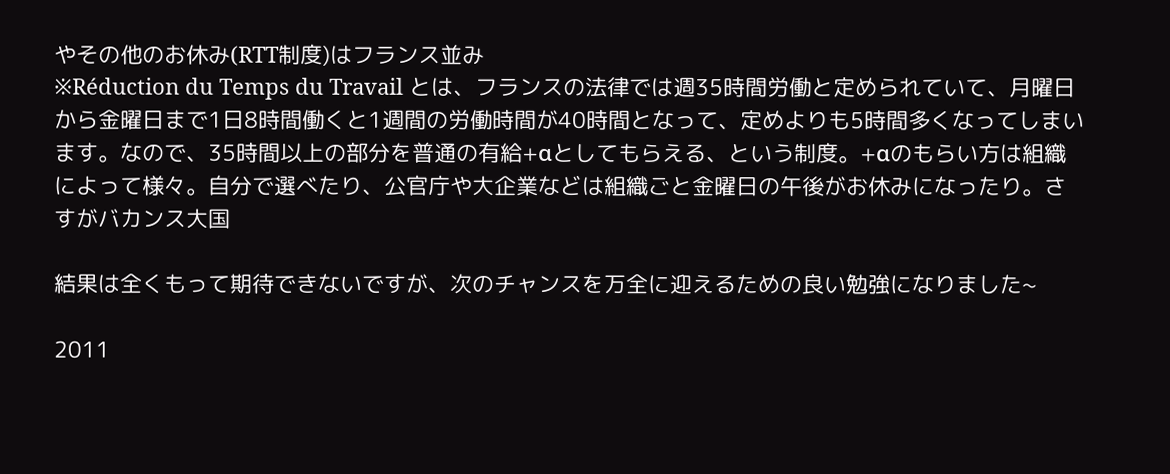やその他のお休み(RTT制度)はフランス並み
※Réduction du Temps du Travail とは、フランスの法律では週35時間労働と定められていて、月曜日から金曜日まで1日8時間働くと1週間の労働時間が40時間となって、定めよりも5時間多くなってしまいます。なので、35時間以上の部分を普通の有給+αとしてもらえる、という制度。+αのもらい方は組織によって様々。自分で選べたり、公官庁や大企業などは組織ごと金曜日の午後がお休みになったり。さすがバカンス大国

結果は全くもって期待できないですが、次のチャンスを万全に迎えるための良い勉強になりました~

2011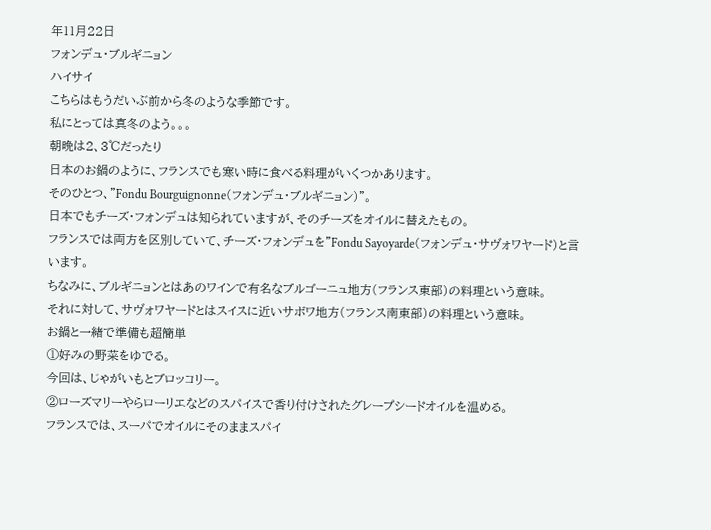年11月22日
フォンデュ・ブルギニョン
ハイサイ
こちらはもうだいぶ前から冬のような季節です。
私にとっては真冬のよう。。。
朝晩は2、3℃だったり
日本のお鍋のように、フランスでも寒い時に食べる料理がいくつかあります。
そのひとつ、”Fondu Bourguignonne(フォンデュ・ブルギニョン)”。
日本でもチーズ・フォンデュは知られていますが、そのチーズをオイルに替えたもの。
フランスでは両方を区別していて、チーズ・フォンデュを”Fondu Sayoyarde(フォンデュ・サヴォワヤード)と言います。
ちなみに、ブルギニョンとはあのワインで有名なブルゴーニュ地方(フランス東部)の料理という意味。
それに対して、サヴォワヤードとはスイスに近いサボワ地方(フランス南東部)の料理という意味。
お鍋と一緒で準備も超簡単
①好みの野菜をゆでる。
今回は、じゃがいもとブロッコリー。
②ローズマリーやらローリエなどのスパイスで香り付けされたグレープシードオイルを温める。
フランスでは、スーパでオイルにそのままスパイ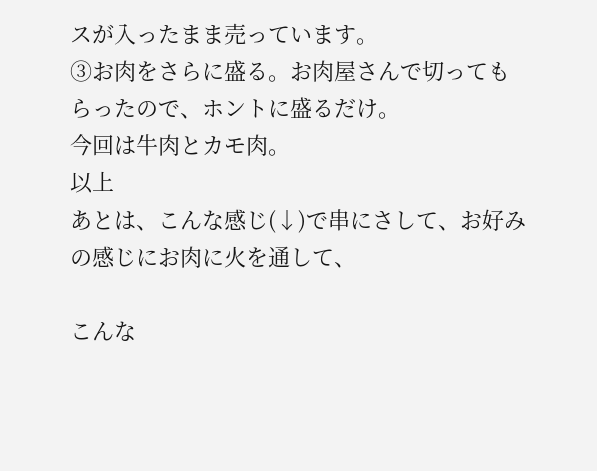スが入ったまま売っています。
③お肉をさらに盛る。お肉屋さんで切ってもらったので、ホントに盛るだけ。
今回は牛肉とカモ肉。
以上
あとは、こんな感じ(↓)で串にさして、お好みの感じにお肉に火を通して、

こんな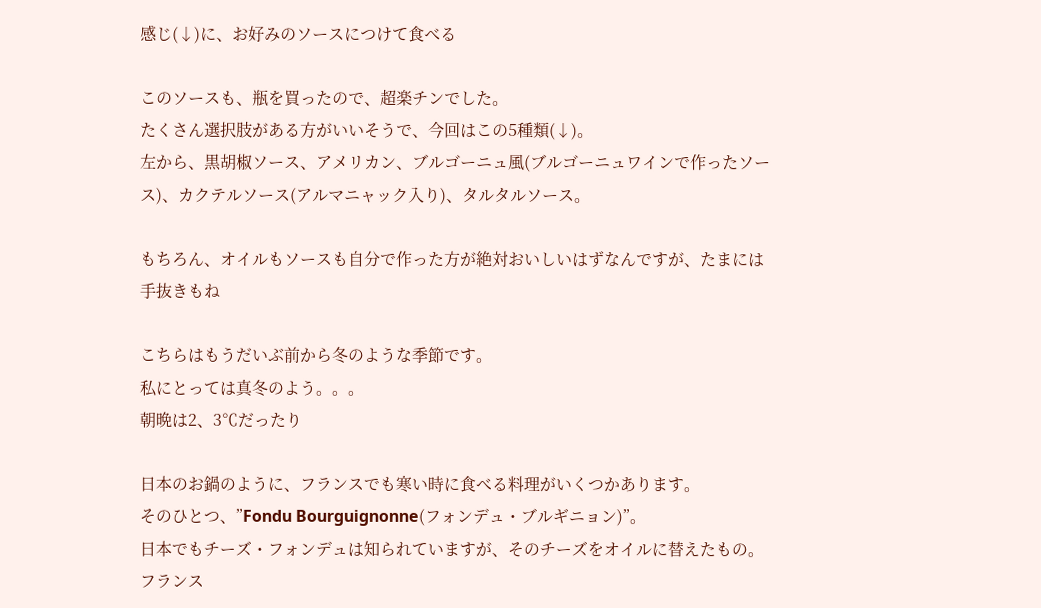感じ(↓)に、お好みのソースにつけて食べる

このソースも、瓶を買ったので、超楽チンでした。
たくさん選択肢がある方がいいそうで、今回はこの5種類(↓)。
左から、黒胡椒ソース、アメリカン、ブルゴーニュ風(ブルゴーニュワインで作ったソース)、カクテルソース(アルマニャック入り)、タルタルソース。

もちろん、オイルもソースも自分で作った方が絶対おいしいはずなんですが、たまには手抜きもね

こちらはもうだいぶ前から冬のような季節です。
私にとっては真冬のよう。。。
朝晩は2、3℃だったり

日本のお鍋のように、フランスでも寒い時に食べる料理がいくつかあります。
そのひとつ、”Fondu Bourguignonne(フォンデュ・ブルギニョン)”。
日本でもチーズ・フォンデュは知られていますが、そのチーズをオイルに替えたもの。
フランス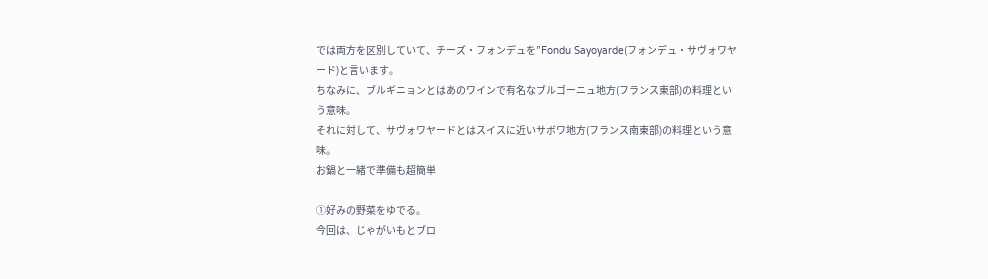では両方を区別していて、チーズ・フォンデュを”Fondu Sayoyarde(フォンデュ・サヴォワヤード)と言います。
ちなみに、ブルギニョンとはあのワインで有名なブルゴーニュ地方(フランス東部)の料理という意味。
それに対して、サヴォワヤードとはスイスに近いサボワ地方(フランス南東部)の料理という意味。
お鍋と一緒で準備も超簡単

①好みの野菜をゆでる。
今回は、じゃがいもとブロ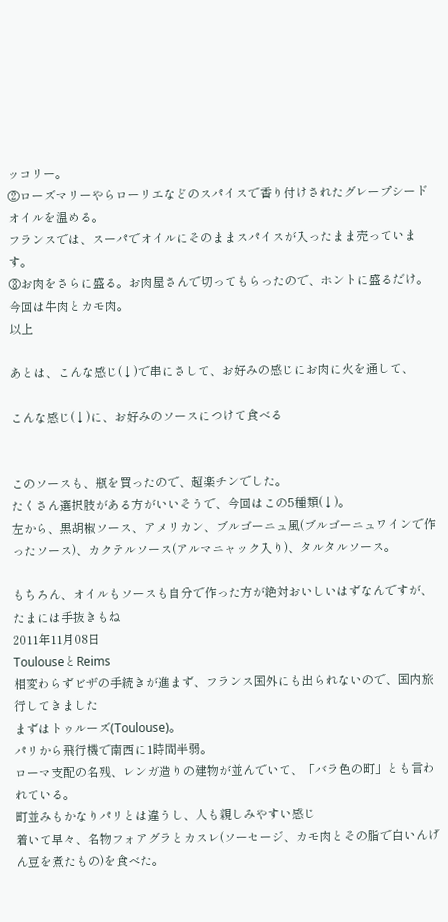ッコリー。
②ローズマリーやらローリエなどのスパイスで香り付けされたグレープシードオイルを温める。
フランスでは、スーパでオイルにそのままスパイスが入ったまま売っています。
③お肉をさらに盛る。お肉屋さんで切ってもらったので、ホントに盛るだけ。
今回は牛肉とカモ肉。
以上

あとは、こんな感じ(↓)で串にさして、お好みの感じにお肉に火を通して、

こんな感じ(↓)に、お好みのソースにつけて食べる


このソースも、瓶を買ったので、超楽チンでした。
たくさん選択肢がある方がいいそうで、今回はこの5種類(↓)。
左から、黒胡椒ソース、アメリカン、ブルゴーニュ風(ブルゴーニュワインで作ったソース)、カクテルソース(アルマニャック入り)、タルタルソース。

もちろん、オイルもソースも自分で作った方が絶対おいしいはずなんですが、たまには手抜きもね
2011年11月08日
ToulouseとReims
相変わらずビザの手続きが進まず、フランス国外にも出られないので、国内旅行してきました
まずはトゥルーズ(Toulouse)。
パリから飛行機で南西に1時間半弱。
ローマ支配の名残、レンガ造りの建物が並んでいて、「バラ色の町」とも言われている。
町並みもかなりパリとは違うし、人も親しみやすい感じ
着いて早々、名物フォアグラとカスレ(ソーセージ、カモ肉とその脂で白いんげん豆を煮たもの)を食べた。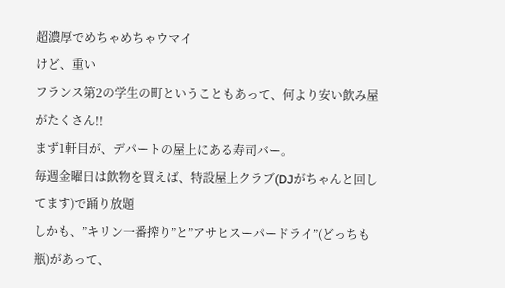超濃厚でめちゃめちゃウマイ
けど、重い
フランス第2の学生の町ということもあって、何より安い飲み屋がたくさん!!
まず1軒目が、デパートの屋上にある寿司バー。
毎週金曜日は飲物を買えば、特設屋上クラブ(DJがちゃんと回してます)で踊り放題
しかも、”キリン一番搾り”と”アサヒスーパードライ”(どっちも瓶)があって、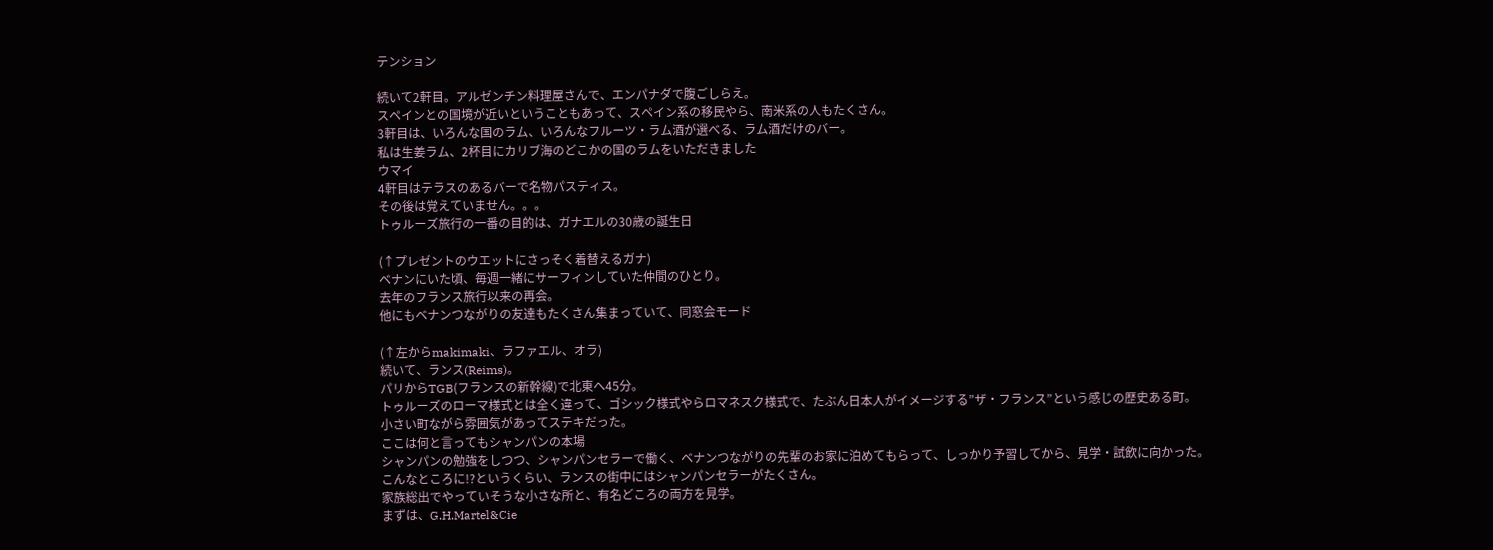テンション

続いて2軒目。アルゼンチン料理屋さんで、エンパナダで腹ごしらえ。
スペインとの国境が近いということもあって、スペイン系の移民やら、南米系の人もたくさん。
3軒目は、いろんな国のラム、いろんなフルーツ・ラム酒が選べる、ラム酒だけのバー。
私は生姜ラム、2杯目にカリブ海のどこかの国のラムをいただきました
ウマイ
4軒目はテラスのあるバーで名物パスティス。
その後は覚えていません。。。
トゥルーズ旅行の一番の目的は、ガナエルの30歳の誕生日

(↑プレゼントのウエットにさっそく着替えるガナ)
ベナンにいた頃、毎週一緒にサーフィンしていた仲間のひとり。
去年のフランス旅行以来の再会。
他にもベナンつながりの友達もたくさん集まっていて、同窓会モード

(↑左からmakimaki、ラファエル、オラ)
続いて、ランス(Reims)。
パリからTGB(フランスの新幹線)で北東へ45分。
トゥルーズのローマ様式とは全く違って、ゴシック様式やらロマネスク様式で、たぶん日本人がイメージする”ザ・フランス”という感じの歴史ある町。
小さい町ながら雰囲気があってステキだった。
ここは何と言ってもシャンパンの本場
シャンパンの勉強をしつつ、シャンパンセラーで働く、ベナンつながりの先輩のお家に泊めてもらって、しっかり予習してから、見学・試飲に向かった。
こんなところに!?というくらい、ランスの街中にはシャンパンセラーがたくさん。
家族総出でやっていそうな小さな所と、有名どころの両方を見学。
まずは、G.H.Martel&Cie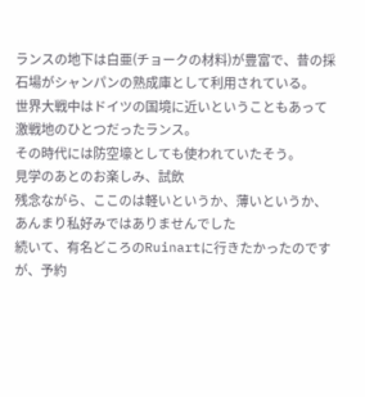ランスの地下は白亜(チョークの材料)が豊富で、昔の採石場がシャンパンの熟成庫として利用されている。
世界大戦中はドイツの国境に近いということもあって激戦地のひとつだったランス。
その時代には防空壕としても使われていたそう。
見学のあとのお楽しみ、試飲
残念ながら、ここのは軽いというか、薄いというか、あんまり私好みではありませんでした
続いて、有名どころのRuinartに行きたかったのですが、予約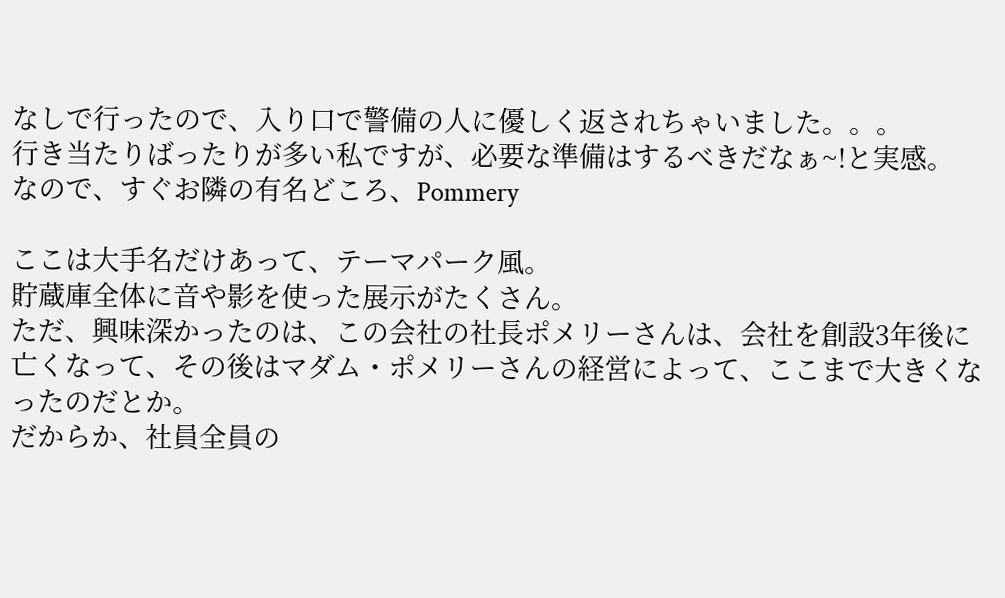なしで行ったので、入り口で警備の人に優しく返されちゃいました。。。
行き当たりばったりが多い私ですが、必要な準備はするべきだなぁ~!と実感。
なので、すぐお隣の有名どころ、Pommery

ここは大手名だけあって、テーマパーク風。
貯蔵庫全体に音や影を使った展示がたくさん。
ただ、興味深かったのは、この会社の社長ポメリーさんは、会社を創設3年後に亡くなって、その後はマダム・ポメリーさんの経営によって、ここまで大きくなったのだとか。
だからか、社員全員の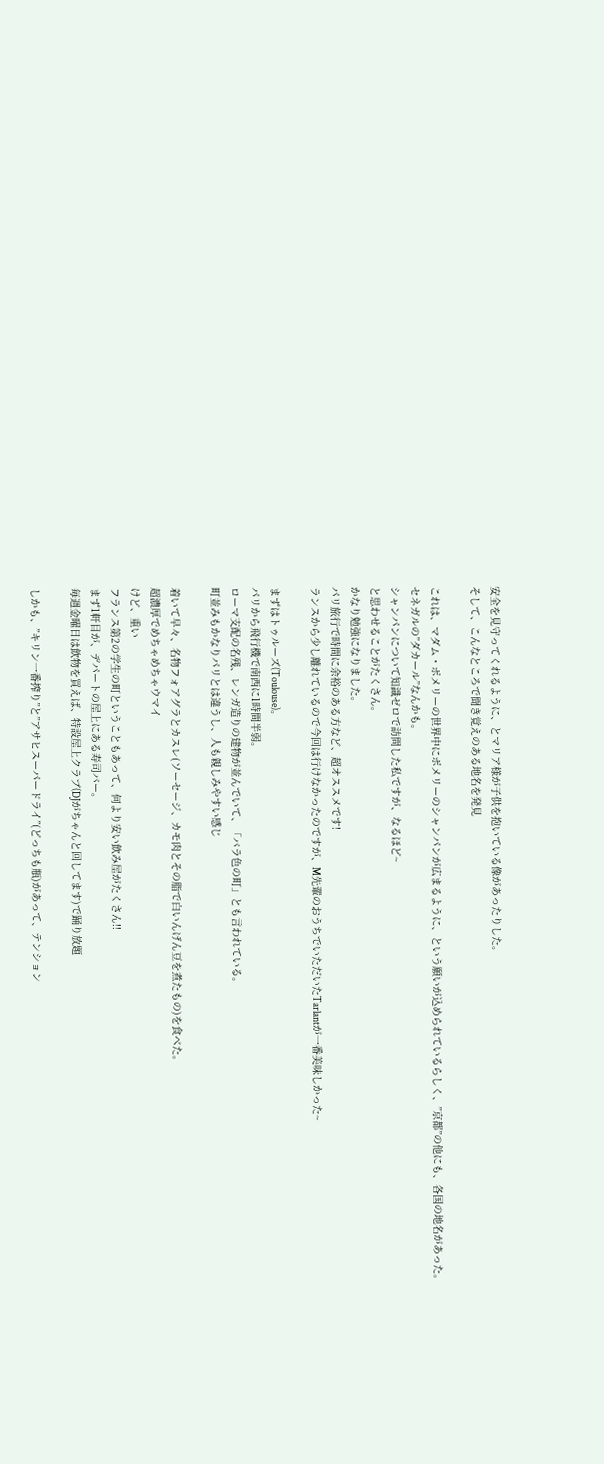安全を見守ってくれるように、とマリア様が子供を抱いている像があったりした。
そして、こんなところで聞き覚えのある地名を発見

これは、マダム・ポメリーの世界中にポメリーのシャンパンが広まるように、という願いが込められているらしく、”京都”の他にも、各国の地名があった。
セネガルの”ダカール”なんかも。
シャンパンについて知識ゼロで訪問した私ですが、なるほど~
と思わせることがたくさん。
かなり勉強になりました。
パリ旅行で時間に余裕のある方など、超オススメです!
ランスから少し離れているので今回は行けなかったのですが、M先輩のおうちでいただいたTarlantが一番美味しかった~

まずはトゥルーズ(Toulouse)。
パリから飛行機で南西に1時間半弱。
ローマ支配の名残、レンガ造りの建物が並んでいて、「バラ色の町」とも言われている。
町並みもかなりパリとは違うし、人も親しみやすい感じ

着いて早々、名物フォアグラとカスレ(ソーセージ、カモ肉とその脂で白いんげん豆を煮たもの)を食べた。
超濃厚でめちゃめちゃウマイ
けど、重い
フランス第2の学生の町ということもあって、何より安い飲み屋がたくさん!!
まず1軒目が、デパートの屋上にある寿司バー。
毎週金曜日は飲物を買えば、特設屋上クラブ(DJがちゃんと回してます)で踊り放題

しかも、”キリン一番搾り”と”アサヒスーパードライ”(どっちも瓶)があって、テンション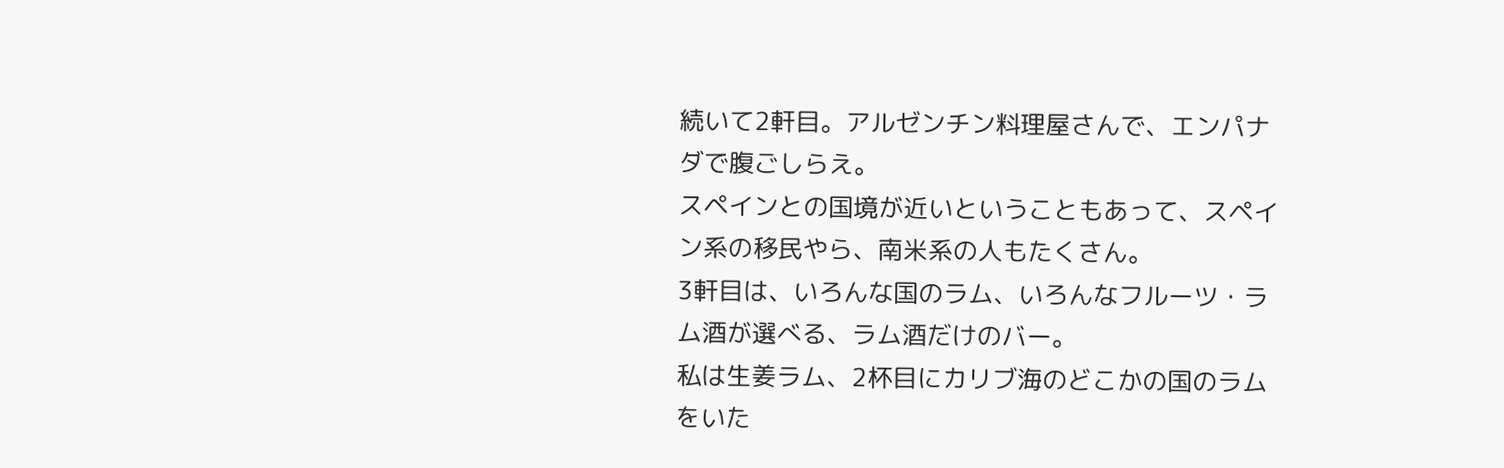続いて2軒目。アルゼンチン料理屋さんで、エンパナダで腹ごしらえ。
スペインとの国境が近いということもあって、スペイン系の移民やら、南米系の人もたくさん。
3軒目は、いろんな国のラム、いろんなフルーツ・ラム酒が選べる、ラム酒だけのバー。
私は生姜ラム、2杯目にカリブ海のどこかの国のラムをいた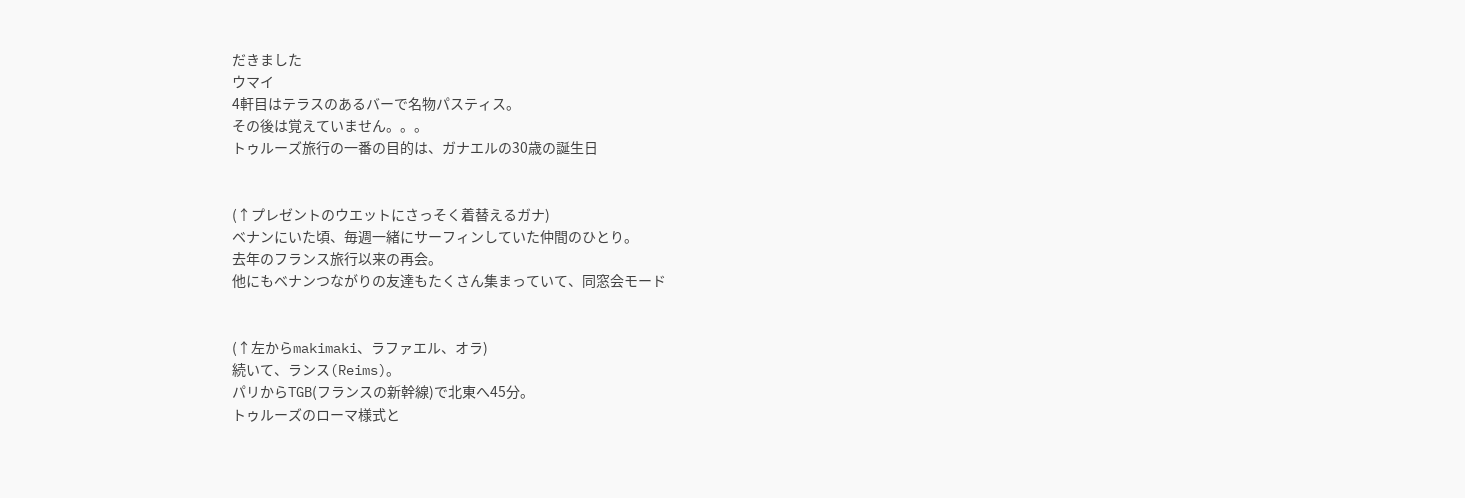だきました
ウマイ
4軒目はテラスのあるバーで名物パスティス。
その後は覚えていません。。。
トゥルーズ旅行の一番の目的は、ガナエルの30歳の誕生日


(↑プレゼントのウエットにさっそく着替えるガナ)
ベナンにいた頃、毎週一緒にサーフィンしていた仲間のひとり。
去年のフランス旅行以来の再会。
他にもベナンつながりの友達もたくさん集まっていて、同窓会モード


(↑左からmakimaki、ラファエル、オラ)
続いて、ランス(Reims)。
パリからTGB(フランスの新幹線)で北東へ45分。
トゥルーズのローマ様式と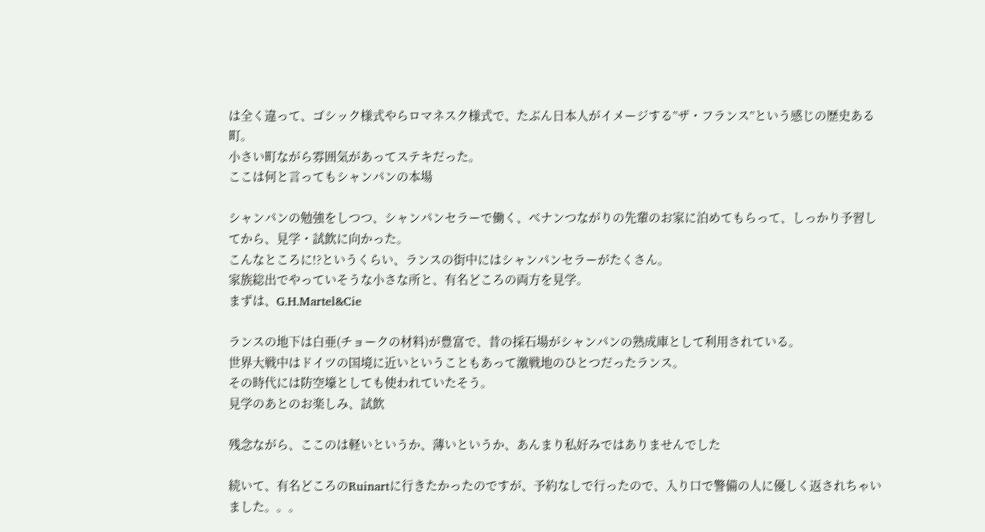は全く違って、ゴシック様式やらロマネスク様式で、たぶん日本人がイメージする”ザ・フランス”という感じの歴史ある町。
小さい町ながら雰囲気があってステキだった。
ここは何と言ってもシャンパンの本場

シャンパンの勉強をしつつ、シャンパンセラーで働く、ベナンつながりの先輩のお家に泊めてもらって、しっかり予習してから、見学・試飲に向かった。
こんなところに!?というくらい、ランスの街中にはシャンパンセラーがたくさん。
家族総出でやっていそうな小さな所と、有名どころの両方を見学。
まずは、G.H.Martel&Cie

ランスの地下は白亜(チョークの材料)が豊富で、昔の採石場がシャンパンの熟成庫として利用されている。
世界大戦中はドイツの国境に近いということもあって激戦地のひとつだったランス。
その時代には防空壕としても使われていたそう。
見学のあとのお楽しみ、試飲

残念ながら、ここのは軽いというか、薄いというか、あんまり私好みではありませんでした

続いて、有名どころのRuinartに行きたかったのですが、予約なしで行ったので、入り口で警備の人に優しく返されちゃいました。。。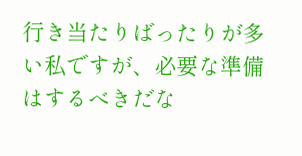行き当たりばったりが多い私ですが、必要な準備はするべきだな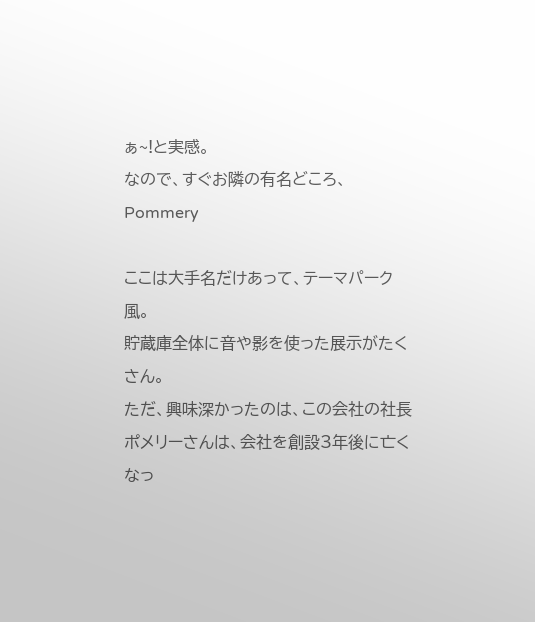ぁ~!と実感。
なので、すぐお隣の有名どころ、Pommery

ここは大手名だけあって、テーマパーク風。
貯蔵庫全体に音や影を使った展示がたくさん。
ただ、興味深かったのは、この会社の社長ポメリーさんは、会社を創設3年後に亡くなっ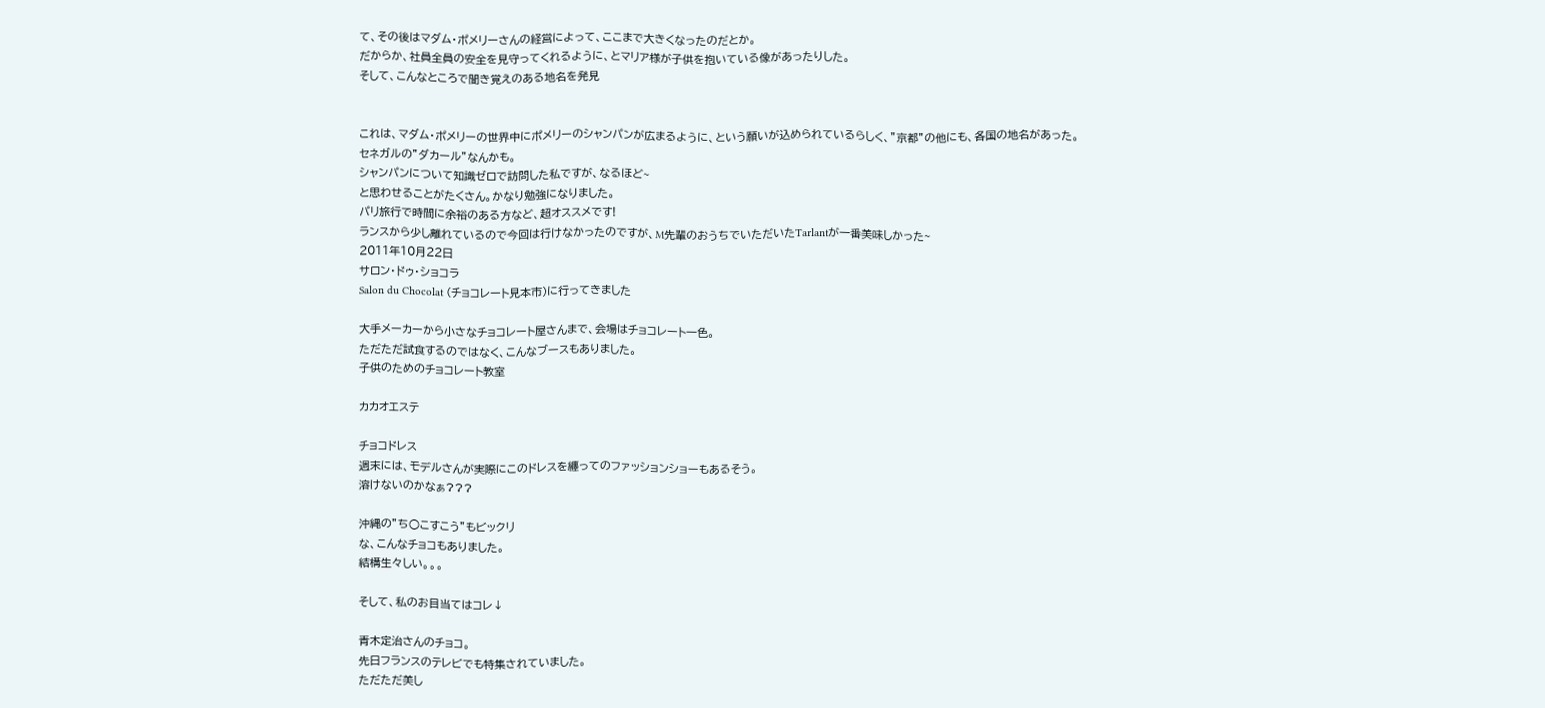て、その後はマダム・ポメリーさんの経営によって、ここまで大きくなったのだとか。
だからか、社員全員の安全を見守ってくれるように、とマリア様が子供を抱いている像があったりした。
そして、こんなところで聞き覚えのある地名を発見


これは、マダム・ポメリーの世界中にポメリーのシャンパンが広まるように、という願いが込められているらしく、”京都”の他にも、各国の地名があった。
セネガルの”ダカール”なんかも。
シャンパンについて知識ゼロで訪問した私ですが、なるほど~
と思わせることがたくさん。かなり勉強になりました。
パリ旅行で時間に余裕のある方など、超オススメです!
ランスから少し離れているので今回は行けなかったのですが、M先輩のおうちでいただいたTarlantが一番美味しかった~
2011年10月22日
サロン・ドゥ・ショコラ
Salon du Chocolat (チョコレート見本市)に行ってきました

大手メーカーから小さなチョコレート屋さんまで、会場はチョコレート一色。
ただただ試食するのではなく、こんなブースもありました。
子供のためのチョコレート教室

カカオエステ

チョコドレス
週末には、モデルさんが実際にこのドレスを纏ってのファッションショーもあるそう。
溶けないのかなぁ???

沖縄の”ち○こすこう”もビックリ
な、こんなチョコもありました。
結構生々しい。。。

そして、私のお目当てはコレ↓

青木定治さんのチョコ。
先日フランスのテレビでも特集されていました。
ただただ美し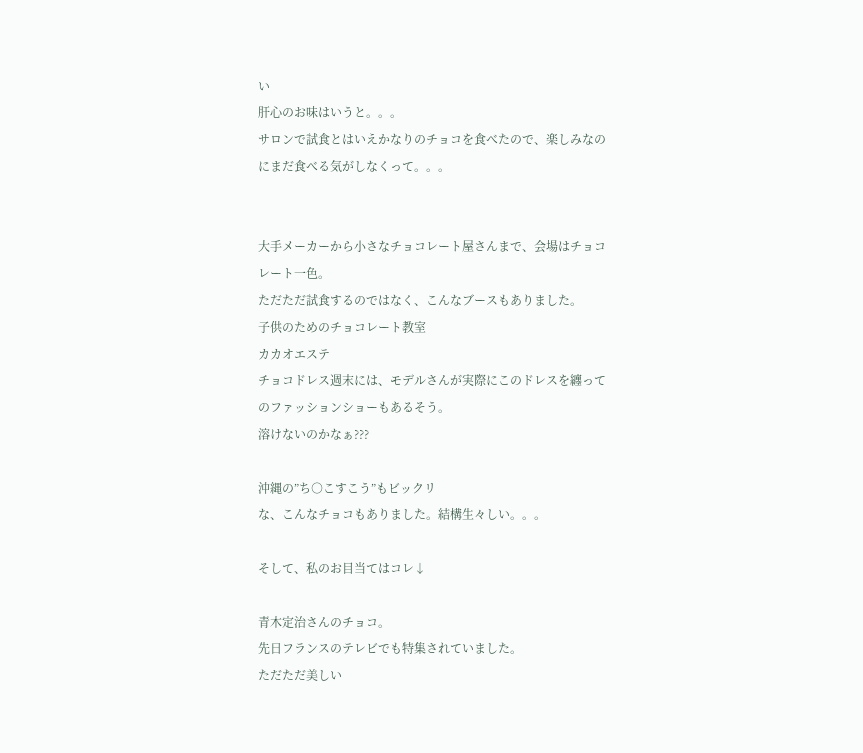い
肝心のお味はいうと。。。
サロンで試食とはいえかなりのチョコを食べたので、楽しみなのにまだ食べる気がしなくって。。。


大手メーカーから小さなチョコレート屋さんまで、会場はチョコレート一色。
ただただ試食するのではなく、こんなブースもありました。
子供のためのチョコレート教室
カカオエステ
チョコドレス週末には、モデルさんが実際にこのドレスを纏ってのファッションショーもあるそう。
溶けないのかなぁ???

沖縄の”ち○こすこう”もビックリ
な、こんなチョコもありました。結構生々しい。。。

そして、私のお目当てはコレ↓

青木定治さんのチョコ。
先日フランスのテレビでも特集されていました。
ただただ美しい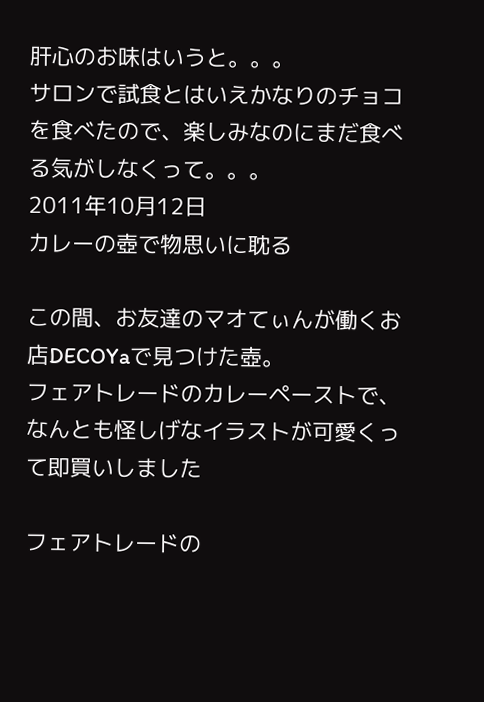肝心のお味はいうと。。。
サロンで試食とはいえかなりのチョコを食べたので、楽しみなのにまだ食べる気がしなくって。。。
2011年10月12日
カレーの壺で物思いに耽る

この間、お友達のマオてぃんが働くお店DECOYaで見つけた壺。
フェアトレードのカレーペーストで、なんとも怪しげなイラストが可愛くって即買いしました

フェアトレードの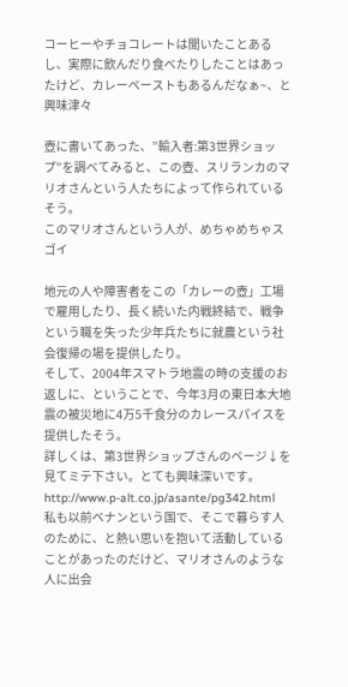コーヒーやチョコレートは聞いたことあるし、実際に飲んだり食べたりしたことはあったけど、カレーペーストもあるんだなぁ~、と興味津々

壺に書いてあった、”輸入者:第3世界ショップ”を調べてみると、この壺、スリランカのマリオさんという人たちによって作られているそう。
このマリオさんという人が、めちゃめちゃスゴイ

地元の人や障害者をこの「カレーの壺」工場で雇用したり、長く続いた内戦終結で、戦争という職を失った少年兵たちに就農という社会復帰の場を提供したり。
そして、2004年スマトラ地震の時の支援のお返しに、ということで、今年3月の東日本大地震の被災地に4万5千食分のカレースパイスを提供したそう。
詳しくは、第3世界ショップさんのページ↓を見てミテ下さい。とても興味深いです。
http://www.p-alt.co.jp/asante/pg342.html
私も以前ベナンという国で、そこで暮らす人のために、と熱い思いを抱いて活動していることがあったのだけど、マリオさんのような人に出会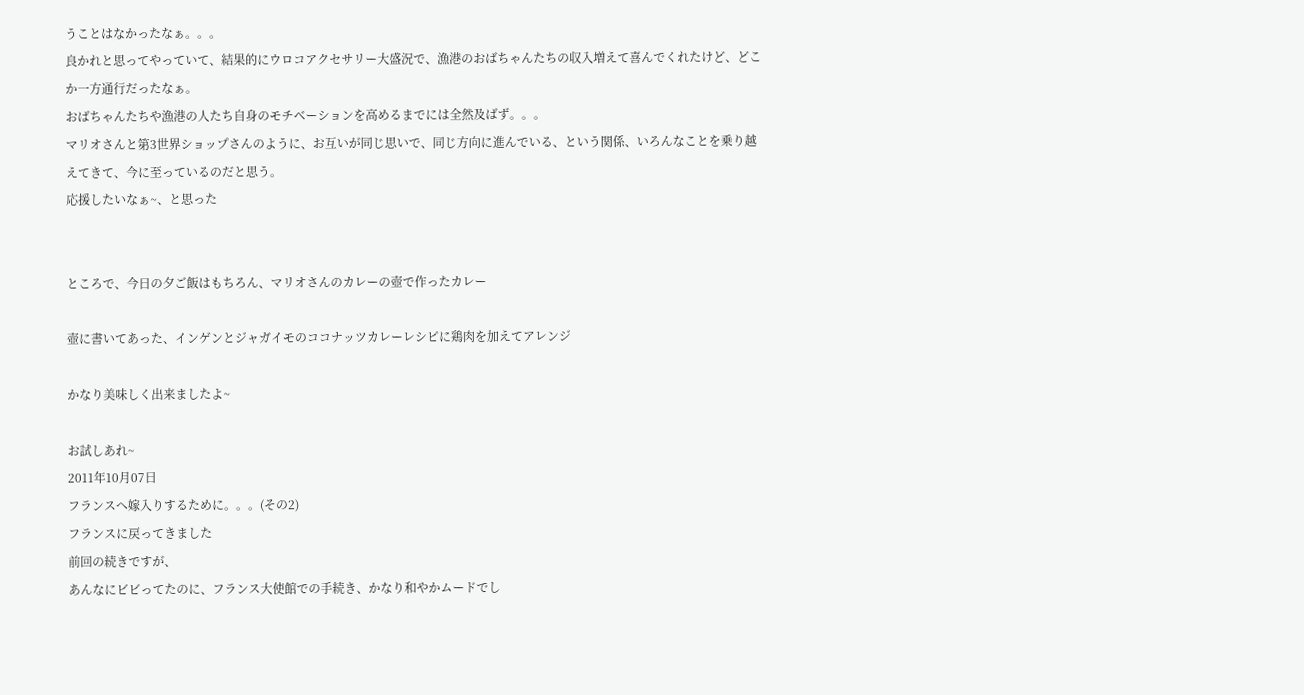うことはなかったなぁ。。。
良かれと思ってやっていて、結果的にウロコアクセサリー大盛況で、漁港のおばちゃんたちの収入増えて喜んでくれたけど、どこか一方通行だったなぁ。
おばちゃんたちや漁港の人たち自身のモチベーションを高めるまでには全然及ばず。。。
マリオさんと第3世界ショップさんのように、お互いが同じ思いで、同じ方向に進んでいる、という関係、いろんなことを乗り越えてきて、今に至っているのだと思う。
応援したいなぁ~、と思った


ところで、今日の夕ご飯はもちろん、マリオさんのカレーの壺で作ったカレー

壺に書いてあった、インゲンとジャガイモのココナッツカレーレシピに鶏肉を加えてアレンジ

かなり美味しく出来ましたよ~

お試しあれ~
2011年10月07日
フランスへ嫁入りするために。。。(その2)
フランスに戻ってきました
前回の続きですが、
あんなにビビってたのに、フランス大使館での手続き、かなり和やかムードでし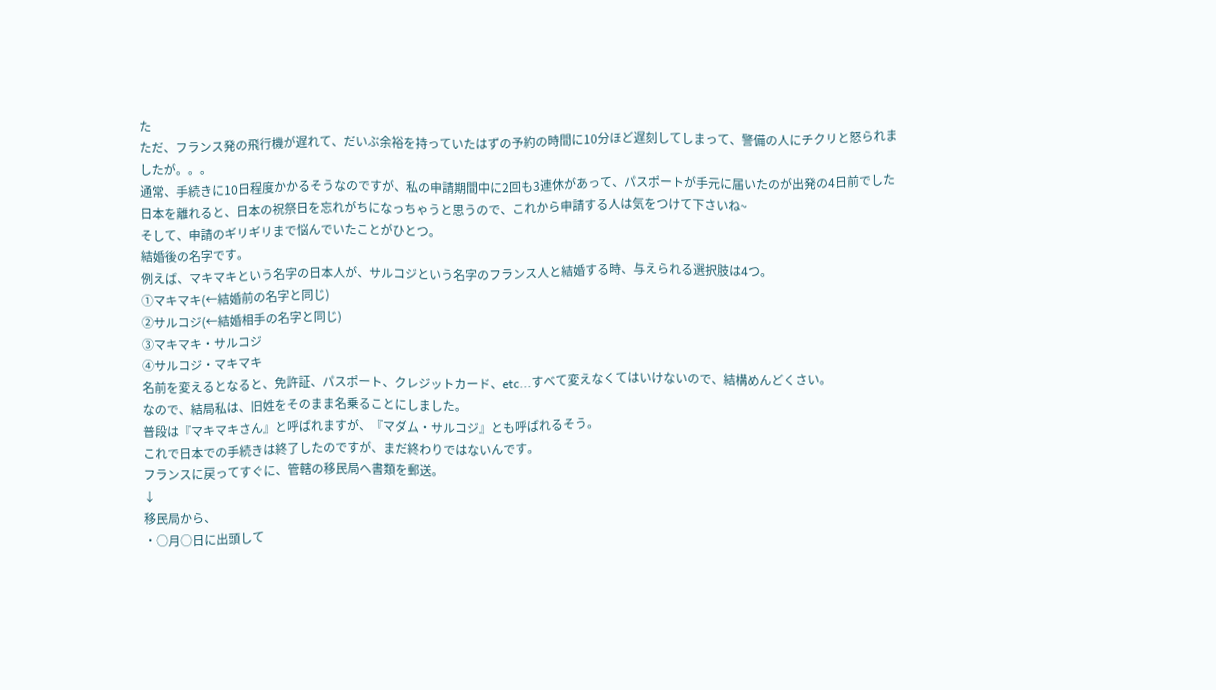た
ただ、フランス発の飛行機が遅れて、だいぶ余裕を持っていたはずの予約の時間に10分ほど遅刻してしまって、警備の人にチクリと怒られましたが。。。
通常、手続きに10日程度かかるそうなのですが、私の申請期間中に2回も3連休があって、パスポートが手元に届いたのが出発の4日前でした
日本を離れると、日本の祝祭日を忘れがちになっちゃうと思うので、これから申請する人は気をつけて下さいね~
そして、申請のギリギリまで悩んでいたことがひとつ。
結婚後の名字です。
例えば、マキマキという名字の日本人が、サルコジという名字のフランス人と結婚する時、与えられる選択肢は4つ。
①マキマキ(←結婚前の名字と同じ)
②サルコジ(←結婚相手の名字と同じ)
③マキマキ・サルコジ
④サルコジ・マキマキ
名前を変えるとなると、免許証、パスポート、クレジットカード、etc...すべて変えなくてはいけないので、結構めんどくさい。
なので、結局私は、旧姓をそのまま名乗ることにしました。
普段は『マキマキさん』と呼ばれますが、『マダム・サルコジ』とも呼ばれるそう。
これで日本での手続きは終了したのですが、まだ終わりではないんです。
フランスに戻ってすぐに、管轄の移民局へ書類を郵送。
↓
移民局から、
・○月○日に出頭して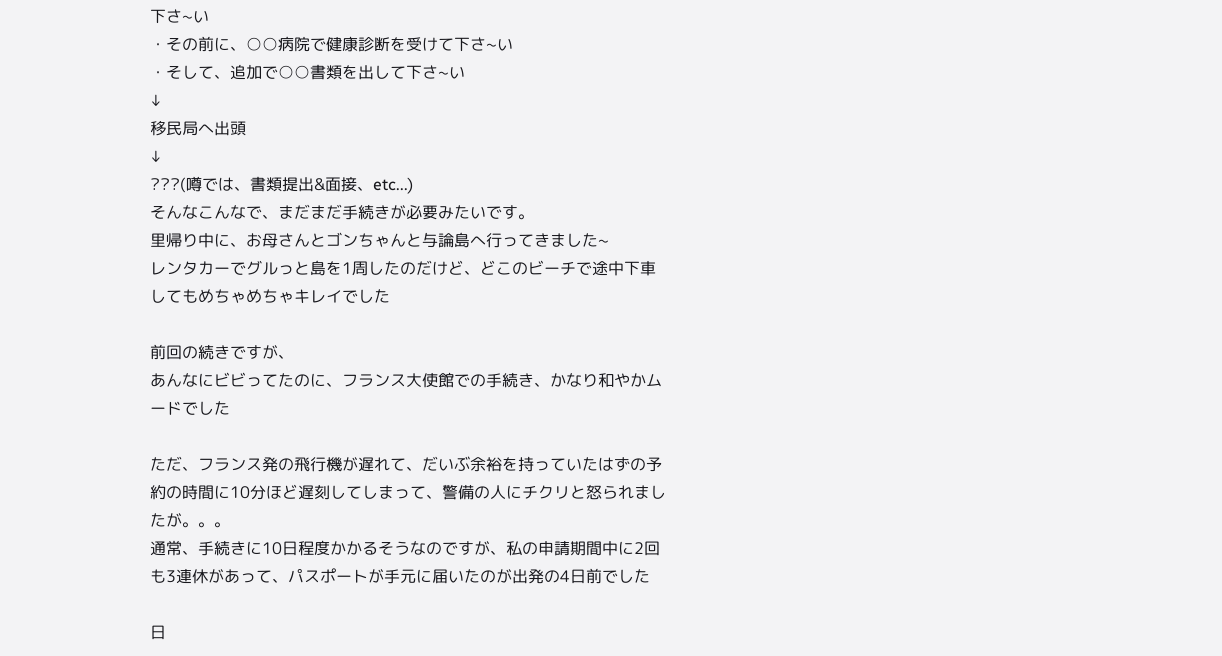下さ~い
・その前に、○○病院で健康診断を受けて下さ~い
・そして、追加で○○書類を出して下さ~い
↓
移民局へ出頭
↓
???(噂では、書類提出&面接、etc...)
そんなこんなで、まだまだ手続きが必要みたいです。
里帰り中に、お母さんとゴンちゃんと与論島へ行ってきました~
レンタカーでグルっと島を1周したのだけど、どこのビーチで途中下車してもめちゃめちゃキレイでした

前回の続きですが、
あんなにビビってたのに、フランス大使館での手続き、かなり和やかムードでした

ただ、フランス発の飛行機が遅れて、だいぶ余裕を持っていたはずの予約の時間に10分ほど遅刻してしまって、警備の人にチクリと怒られましたが。。。
通常、手続きに10日程度かかるそうなのですが、私の申請期間中に2回も3連休があって、パスポートが手元に届いたのが出発の4日前でした

日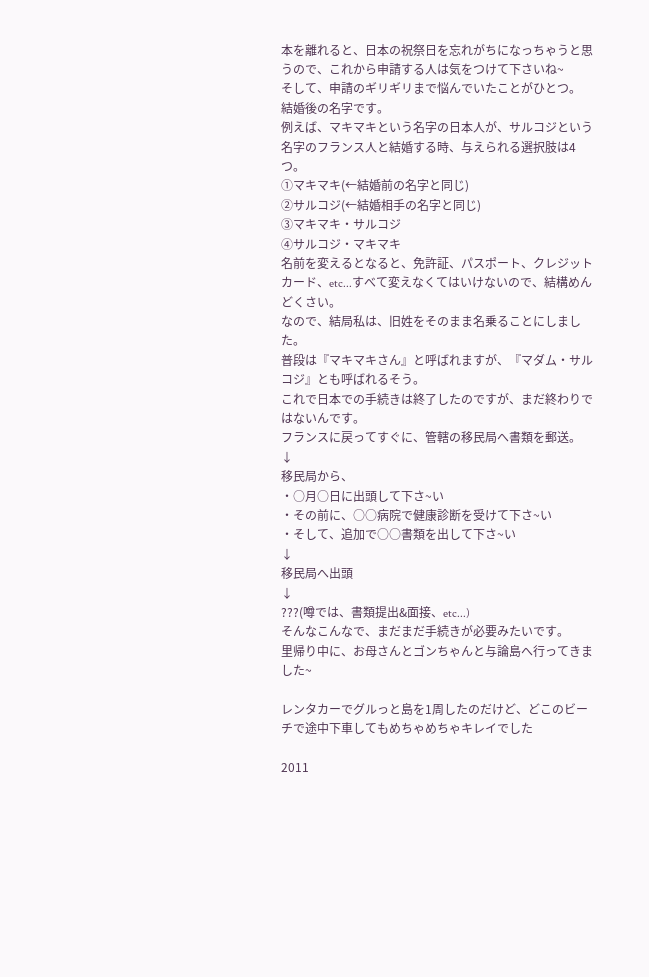本を離れると、日本の祝祭日を忘れがちになっちゃうと思うので、これから申請する人は気をつけて下さいね~
そして、申請のギリギリまで悩んでいたことがひとつ。
結婚後の名字です。
例えば、マキマキという名字の日本人が、サルコジという名字のフランス人と結婚する時、与えられる選択肢は4つ。
①マキマキ(←結婚前の名字と同じ)
②サルコジ(←結婚相手の名字と同じ)
③マキマキ・サルコジ
④サルコジ・マキマキ
名前を変えるとなると、免許証、パスポート、クレジットカード、etc...すべて変えなくてはいけないので、結構めんどくさい。
なので、結局私は、旧姓をそのまま名乗ることにしました。
普段は『マキマキさん』と呼ばれますが、『マダム・サルコジ』とも呼ばれるそう。
これで日本での手続きは終了したのですが、まだ終わりではないんです。
フランスに戻ってすぐに、管轄の移民局へ書類を郵送。
↓
移民局から、
・○月○日に出頭して下さ~い
・その前に、○○病院で健康診断を受けて下さ~い
・そして、追加で○○書類を出して下さ~い
↓
移民局へ出頭
↓
???(噂では、書類提出&面接、etc...)
そんなこんなで、まだまだ手続きが必要みたいです。
里帰り中に、お母さんとゴンちゃんと与論島へ行ってきました~

レンタカーでグルっと島を1周したのだけど、どこのビーチで途中下車してもめちゃめちゃキレイでした

2011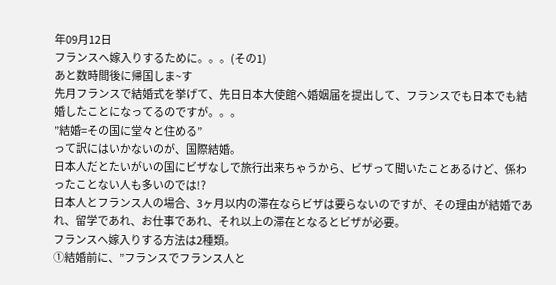年09月12日
フランスへ嫁入りするために。。。(その1)
あと数時間後に帰国しま~す
先月フランスで結婚式を挙げて、先日日本大使館へ婚姻届を提出して、フランスでも日本でも結婚したことになってるのですが。。。
”結婚=その国に堂々と住める”
って訳にはいかないのが、国際結婚。
日本人だとたいがいの国にビザなしで旅行出来ちゃうから、ビザって聞いたことあるけど、係わったことない人も多いのでは!?
日本人とフランス人の場合、3ヶ月以内の滞在ならビザは要らないのですが、その理由が結婚であれ、留学であれ、お仕事であれ、それ以上の滞在となるとビザが必要。
フランスへ嫁入りする方法は2種類。
①結婚前に、”フランスでフランス人と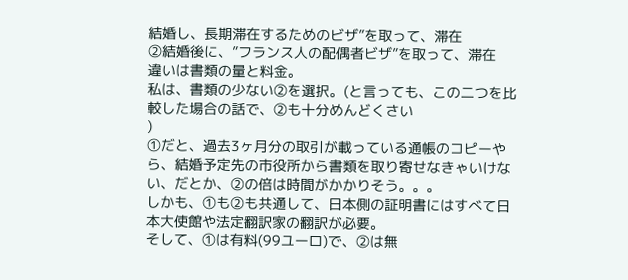結婚し、長期滞在するためのビザ”を取って、滞在
②結婚後に、”フランス人の配偶者ビザ”を取って、滞在
違いは書類の量と料金。
私は、書類の少ない②を選択。(と言っても、この二つを比較した場合の話で、②も十分めんどくさい
)
①だと、過去3ヶ月分の取引が載っている通帳のコピーやら、結婚予定先の市役所から書類を取り寄せなきゃいけない、だとか、②の倍は時間がかかりそう。。。
しかも、①も②も共通して、日本側の証明書にはすべて日本大使館や法定翻訳家の翻訳が必要。
そして、①は有料(99ユーロ)で、②は無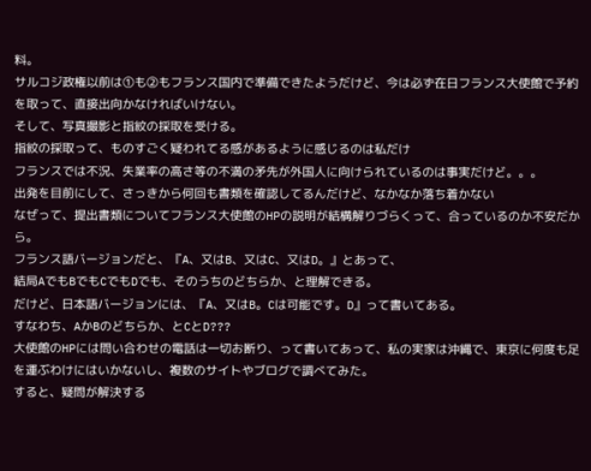料。
サルコジ政権以前は①も②もフランス国内で準備できたようだけど、今は必ず在日フランス大使館で予約を取って、直接出向かなければいけない。
そして、写真撮影と指紋の採取を受ける。
指紋の採取って、ものすごく疑われてる感があるように感じるのは私だけ
フランスでは不況、失業率の高さ等の不満の矛先が外国人に向けられているのは事実だけど。。。
出発を目前にして、さっきから何回も書類を確認してるんだけど、なかなか落ち着かない
なぜって、提出書類についてフランス大使館のHPの説明が結構解りづらくって、合っているのか不安だから。
フランス語バージョンだと、『A、又はB、又はC、又はD。』とあって、
結局AでもBでもCでもDでも、そのうちのどちらか、と理解できる。
だけど、日本語バージョンには、『A、又はB。Cは可能です。D』って書いてある。
すなわち、AかBのどちらか、とCとD???
大使館のHPには問い合わせの電話は一切お断り、って書いてあって、私の実家は沖縄で、東京に何度も足を運ぶわけにはいかないし、複数のサイトやブログで調べてみた。
すると、疑問が解決する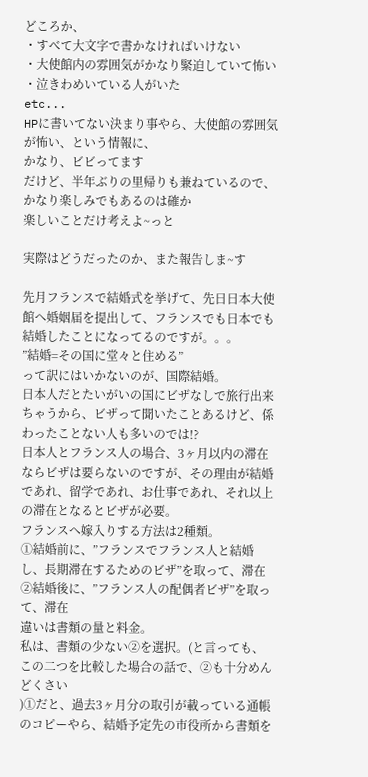どころか、
・すべて大文字で書かなければいけない
・大使館内の雰囲気がかなり緊迫していて怖い
・泣きわめいている人がいた
etc...
HPに書いてない決まり事やら、大使館の雰囲気が怖い、という情報に、
かなり、ビビってます
だけど、半年ぶりの里帰りも兼ねているので、かなり楽しみでもあるのは確か
楽しいことだけ考えよ~っと

実際はどうだったのか、また報告しま~す

先月フランスで結婚式を挙げて、先日日本大使館へ婚姻届を提出して、フランスでも日本でも結婚したことになってるのですが。。。
”結婚=その国に堂々と住める”
って訳にはいかないのが、国際結婚。
日本人だとたいがいの国にビザなしで旅行出来ちゃうから、ビザって聞いたことあるけど、係わったことない人も多いのでは!?
日本人とフランス人の場合、3ヶ月以内の滞在ならビザは要らないのですが、その理由が結婚であれ、留学であれ、お仕事であれ、それ以上の滞在となるとビザが必要。
フランスへ嫁入りする方法は2種類。
①結婚前に、”フランスでフランス人と結婚し、長期滞在するためのビザ”を取って、滞在
②結婚後に、”フランス人の配偶者ビザ”を取って、滞在
違いは書類の量と料金。
私は、書類の少ない②を選択。(と言っても、この二つを比較した場合の話で、②も十分めんどくさい
)①だと、過去3ヶ月分の取引が載っている通帳のコピーやら、結婚予定先の市役所から書類を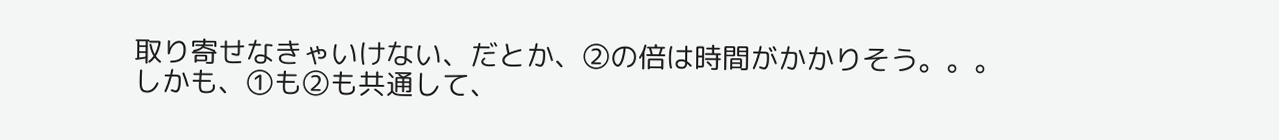取り寄せなきゃいけない、だとか、②の倍は時間がかかりそう。。。
しかも、①も②も共通して、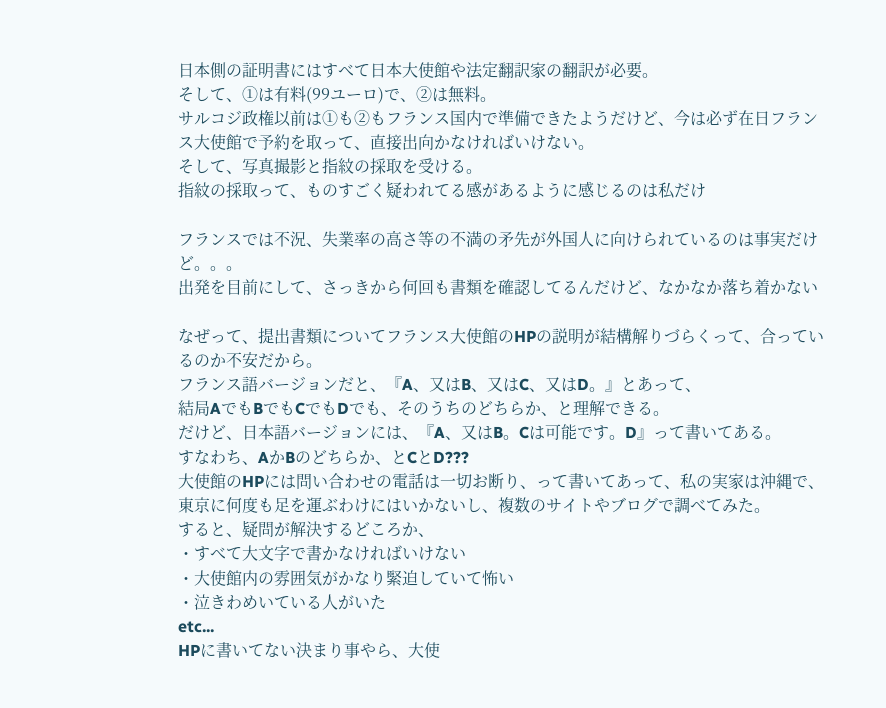日本側の証明書にはすべて日本大使館や法定翻訳家の翻訳が必要。
そして、①は有料(99ユーロ)で、②は無料。
サルコジ政権以前は①も②もフランス国内で準備できたようだけど、今は必ず在日フランス大使館で予約を取って、直接出向かなければいけない。
そして、写真撮影と指紋の採取を受ける。
指紋の採取って、ものすごく疑われてる感があるように感じるのは私だけ

フランスでは不況、失業率の高さ等の不満の矛先が外国人に向けられているのは事実だけど。。。
出発を目前にして、さっきから何回も書類を確認してるんだけど、なかなか落ち着かない

なぜって、提出書類についてフランス大使館のHPの説明が結構解りづらくって、合っているのか不安だから。
フランス語バージョンだと、『A、又はB、又はC、又はD。』とあって、
結局AでもBでもCでもDでも、そのうちのどちらか、と理解できる。
だけど、日本語バージョンには、『A、又はB。Cは可能です。D』って書いてある。
すなわち、AかBのどちらか、とCとD???
大使館のHPには問い合わせの電話は一切お断り、って書いてあって、私の実家は沖縄で、東京に何度も足を運ぶわけにはいかないし、複数のサイトやブログで調べてみた。
すると、疑問が解決するどころか、
・すべて大文字で書かなければいけない
・大使館内の雰囲気がかなり緊迫していて怖い
・泣きわめいている人がいた
etc...
HPに書いてない決まり事やら、大使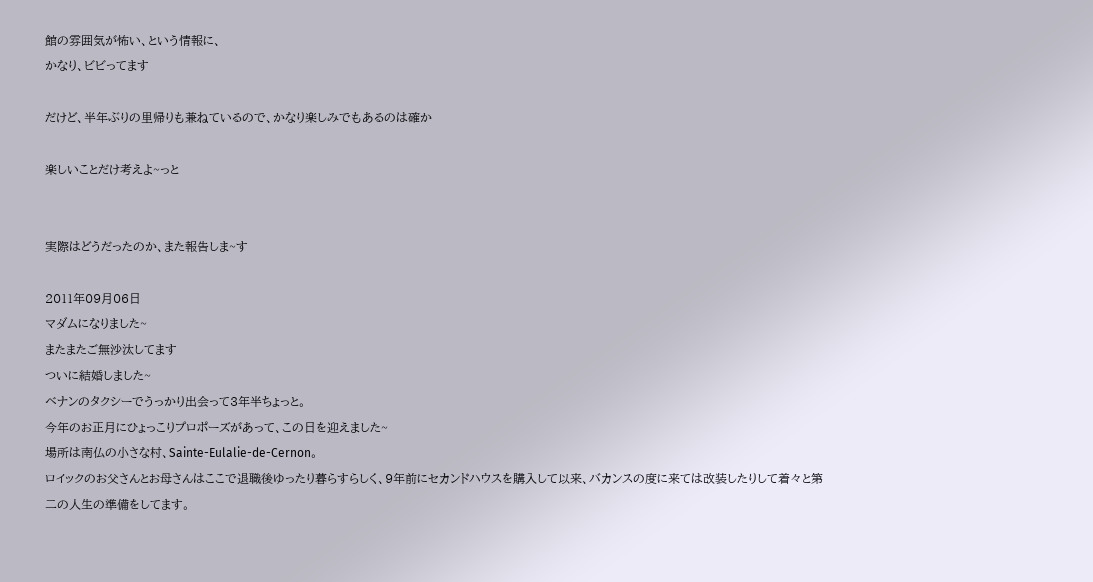館の雰囲気が怖い、という情報に、
かなり、ビビってます

だけど、半年ぶりの里帰りも兼ねているので、かなり楽しみでもあるのは確か

楽しいことだけ考えよ~っと


実際はどうだったのか、また報告しま~す

2011年09月06日
マダムになりました~
またまたご無沙汰してます
ついに結婚しました~
ベナンのタクシーでうっかり出会って3年半ちょっと。
今年のお正月にひょっこりプロポーズがあって、この日を迎えました~
場所は南仏の小さな村、Sainte-Eulalie-de-Cernon。
ロイックのお父さんとお母さんはここで退職後ゆったり暮らすらしく、9年前にセカンドハウスを購入して以来、バカンスの度に来ては改装したりして着々と第二の人生の準備をしてます。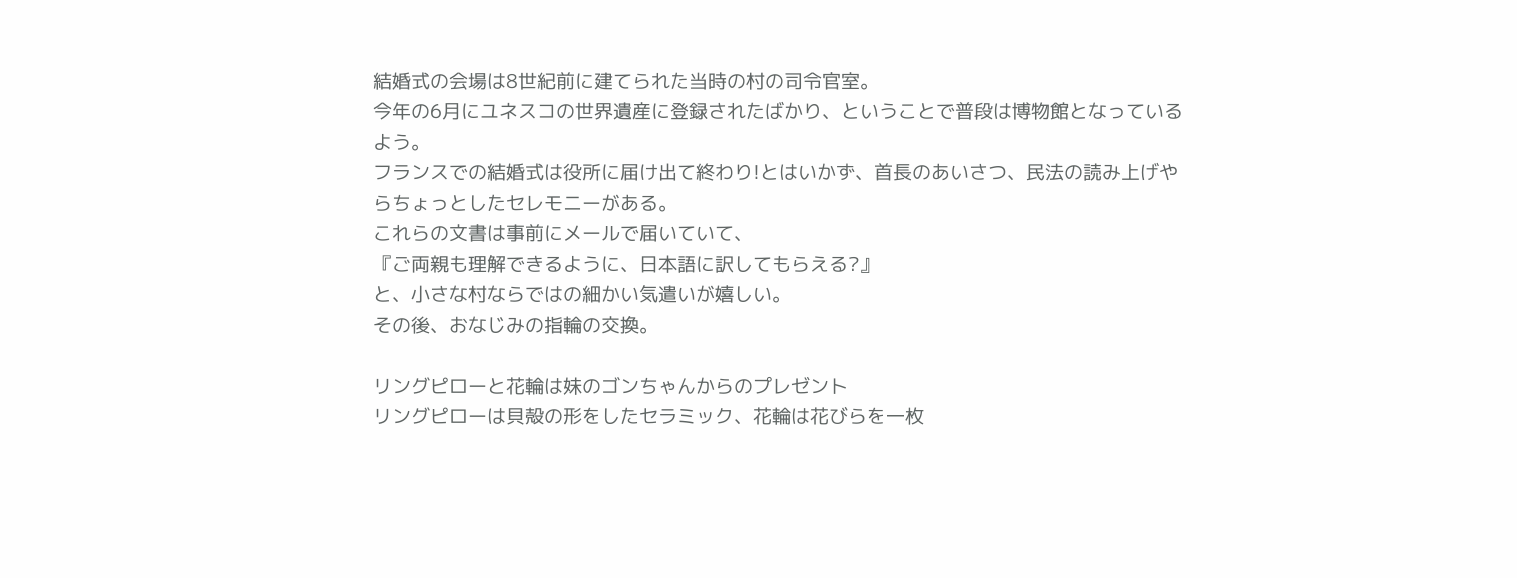結婚式の会場は8世紀前に建てられた当時の村の司令官室。
今年の6月にユネスコの世界遺産に登録されたばかり、ということで普段は博物館となっているよう。
フランスでの結婚式は役所に届け出て終わり!とはいかず、首長のあいさつ、民法の読み上げやらちょっとしたセレモニーがある。
これらの文書は事前にメールで届いていて、
『ご両親も理解できるように、日本語に訳してもらえる?』
と、小さな村ならではの細かい気遣いが嬉しい。
その後、おなじみの指輪の交換。

リングピローと花輪は妹のゴンちゃんからのプレゼント
リングピローは貝殻の形をしたセラミック、花輪は花びらを一枚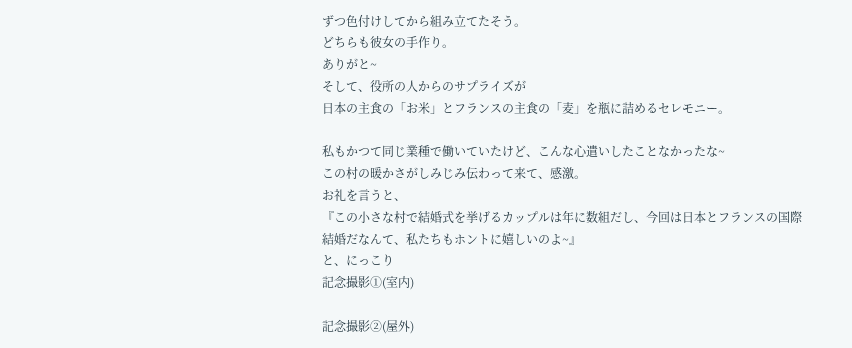ずつ色付けしてから組み立てたそう。
どちらも彼女の手作り。
ありがと~
そして、役所の人からのサプライズが
日本の主食の「お米」とフランスの主食の「麦」を瓶に詰めるセレモニー。

私もかつて同じ業種で働いていたけど、こんな心遣いしたことなかったな~
この村の暖かさがしみじみ伝わって来て、感激。
お礼を言うと、
『この小さな村で結婚式を挙げるカップルは年に数組だし、今回は日本とフランスの国際結婚だなんて、私たちもホントに嬉しいのよ~』
と、にっこり
記念撮影①(室内)

記念撮影②(屋外)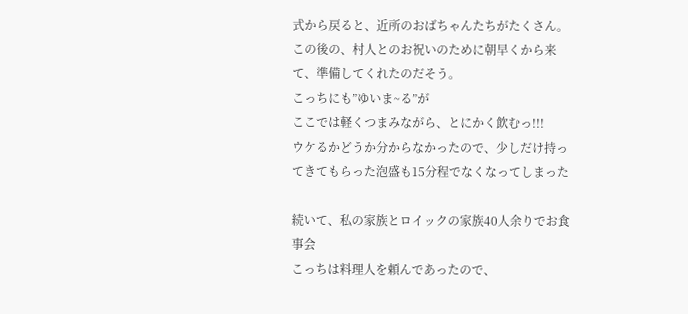式から戻ると、近所のおばちゃんたちがたくさん。
この後の、村人とのお祝いのために朝早くから来て、準備してくれたのだそう。
こっちにも”ゆいま~る”が
ここでは軽くつまみながら、とにかく飲むっ!!!
ウケるかどうか分からなかったので、少しだけ持ってきてもらった泡盛も15分程でなくなってしまった

続いて、私の家族とロイックの家族40人余りでお食事会
こっちは料理人を頼んであったので、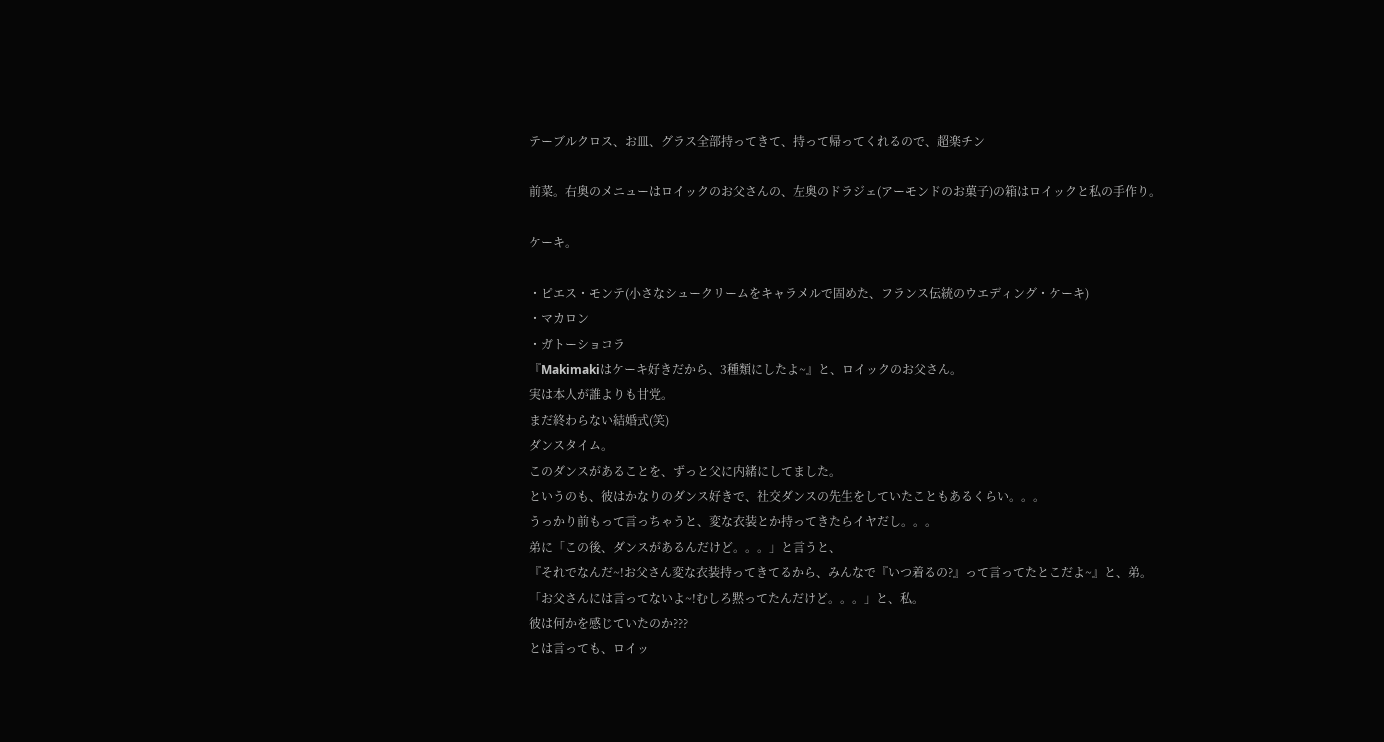テーブルクロス、お皿、グラス全部持ってきて、持って帰ってくれるので、超楽チン

前菜。右奥のメニューはロイックのお父さんの、左奥のドラジェ(アーモンドのお菓子)の箱はロイックと私の手作り。

ケーキ。

・ピエス・モンテ(小さなシュークリームをキャラメルで固めた、フランス伝統のウエディング・ケーキ)
・マカロン
・ガトーショコラ
『Makimakiはケーキ好きだから、3種類にしたよ~』と、ロイックのお父さん。
実は本人が誰よりも甘党。
まだ終わらない結婚式(笑)
ダンスタイム。
このダンスがあることを、ずっと父に内緒にしてました。
というのも、彼はかなりのダンス好きで、社交ダンスの先生をしていたこともあるくらい。。。
うっかり前もって言っちゃうと、変な衣装とか持ってきたらイヤだし。。。
弟に「この後、ダンスがあるんだけど。。。」と言うと、
『それでなんだ~!お父さん変な衣装持ってきてるから、みんなで『いつ着るの?』って言ってたとこだよ~』と、弟。
「お父さんには言ってないよ~!むしろ黙ってたんだけど。。。」と、私。
彼は何かを感じていたのか???
とは言っても、ロイッ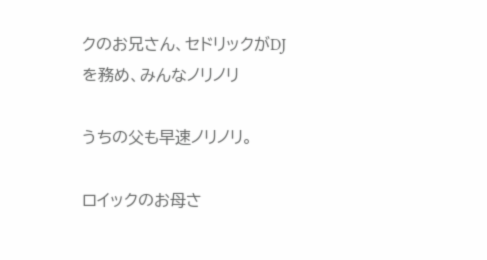クのお兄さん、セドリックがDJを務め、みんなノリノリ

うちの父も早速ノリノリ。

ロイックのお母さ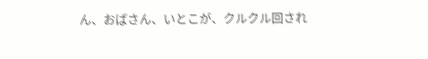ん、おばさん、いとこが、クルクル回され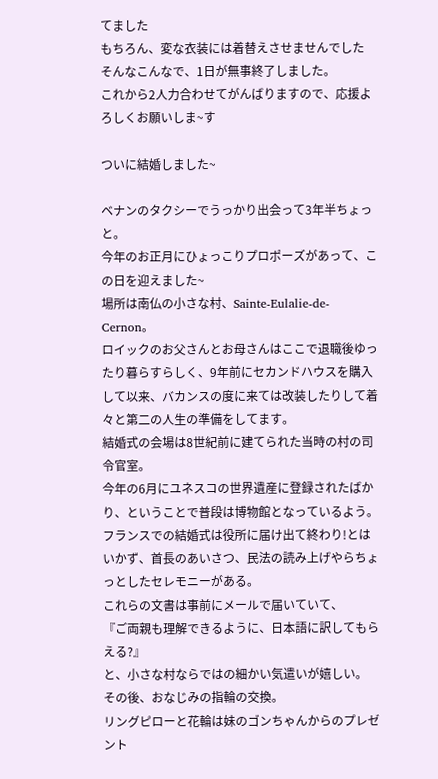てました
もちろん、変な衣装には着替えさせませんでした
そんなこんなで、1日が無事終了しました。
これから2人力合わせてがんばりますので、応援よろしくお願いしま~す

ついに結婚しました~

ベナンのタクシーでうっかり出会って3年半ちょっと。
今年のお正月にひょっこりプロポーズがあって、この日を迎えました~
場所は南仏の小さな村、Sainte-Eulalie-de-Cernon。
ロイックのお父さんとお母さんはここで退職後ゆったり暮らすらしく、9年前にセカンドハウスを購入して以来、バカンスの度に来ては改装したりして着々と第二の人生の準備をしてます。
結婚式の会場は8世紀前に建てられた当時の村の司令官室。
今年の6月にユネスコの世界遺産に登録されたばかり、ということで普段は博物館となっているよう。
フランスでの結婚式は役所に届け出て終わり!とはいかず、首長のあいさつ、民法の読み上げやらちょっとしたセレモニーがある。
これらの文書は事前にメールで届いていて、
『ご両親も理解できるように、日本語に訳してもらえる?』
と、小さな村ならではの細かい気遣いが嬉しい。
その後、おなじみの指輪の交換。
リングピローと花輪は妹のゴンちゃんからのプレゼント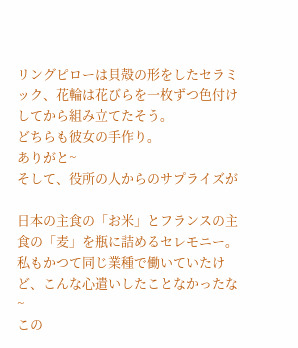リングピローは貝殻の形をしたセラミック、花輪は花びらを一枚ずつ色付けしてから組み立てたそう。
どちらも彼女の手作り。
ありがと~
そして、役所の人からのサプライズが

日本の主食の「お米」とフランスの主食の「麦」を瓶に詰めるセレモニー。
私もかつて同じ業種で働いていたけど、こんな心遣いしたことなかったな~
この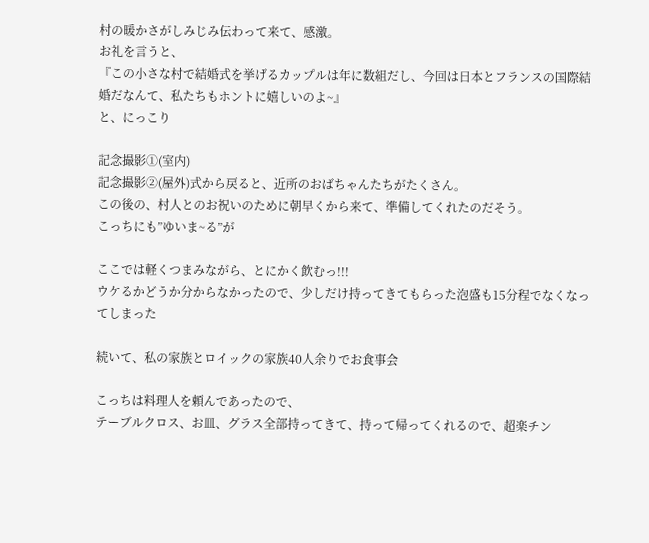村の暖かさがしみじみ伝わって来て、感激。
お礼を言うと、
『この小さな村で結婚式を挙げるカップルは年に数組だし、今回は日本とフランスの国際結婚だなんて、私たちもホントに嬉しいのよ~』
と、にっこり

記念撮影①(室内)
記念撮影②(屋外)式から戻ると、近所のおばちゃんたちがたくさん。
この後の、村人とのお祝いのために朝早くから来て、準備してくれたのだそう。
こっちにも”ゆいま~る”が

ここでは軽くつまみながら、とにかく飲むっ!!!
ウケるかどうか分からなかったので、少しだけ持ってきてもらった泡盛も15分程でなくなってしまった

続いて、私の家族とロイックの家族40人余りでお食事会

こっちは料理人を頼んであったので、
テーブルクロス、お皿、グラス全部持ってきて、持って帰ってくれるので、超楽チン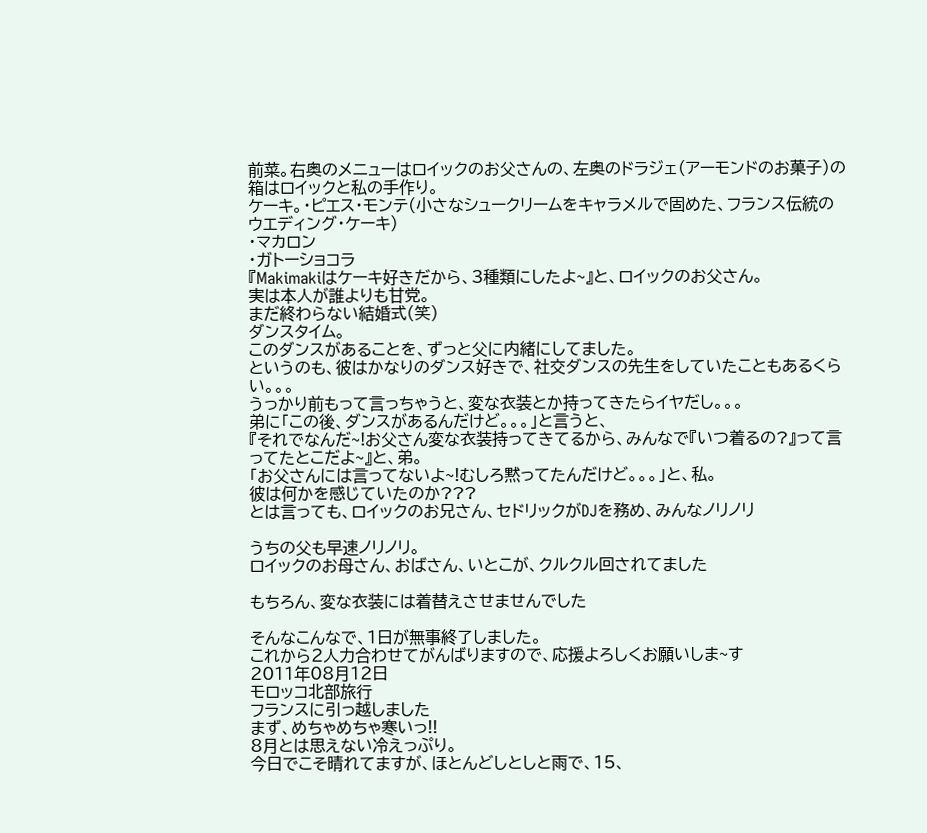前菜。右奥のメニューはロイックのお父さんの、左奥のドラジェ(アーモンドのお菓子)の箱はロイックと私の手作り。
ケーキ。・ピエス・モンテ(小さなシュークリームをキャラメルで固めた、フランス伝統のウエディング・ケーキ)
・マカロン
・ガトーショコラ
『Makimakiはケーキ好きだから、3種類にしたよ~』と、ロイックのお父さん。
実は本人が誰よりも甘党。
まだ終わらない結婚式(笑)
ダンスタイム。
このダンスがあることを、ずっと父に内緒にしてました。
というのも、彼はかなりのダンス好きで、社交ダンスの先生をしていたこともあるくらい。。。
うっかり前もって言っちゃうと、変な衣装とか持ってきたらイヤだし。。。
弟に「この後、ダンスがあるんだけど。。。」と言うと、
『それでなんだ~!お父さん変な衣装持ってきてるから、みんなで『いつ着るの?』って言ってたとこだよ~』と、弟。
「お父さんには言ってないよ~!むしろ黙ってたんだけど。。。」と、私。
彼は何かを感じていたのか???
とは言っても、ロイックのお兄さん、セドリックがDJを務め、みんなノリノリ

うちの父も早速ノリノリ。
ロイックのお母さん、おばさん、いとこが、クルクル回されてました

もちろん、変な衣装には着替えさせませんでした

そんなこんなで、1日が無事終了しました。
これから2人力合わせてがんばりますので、応援よろしくお願いしま~す
2011年08月12日
モロッコ北部旅行
フランスに引っ越しました
まず、めちゃめちゃ寒いっ!!
8月とは思えない冷えっぷり。
今日でこそ晴れてますが、ほとんどしとしと雨で、15、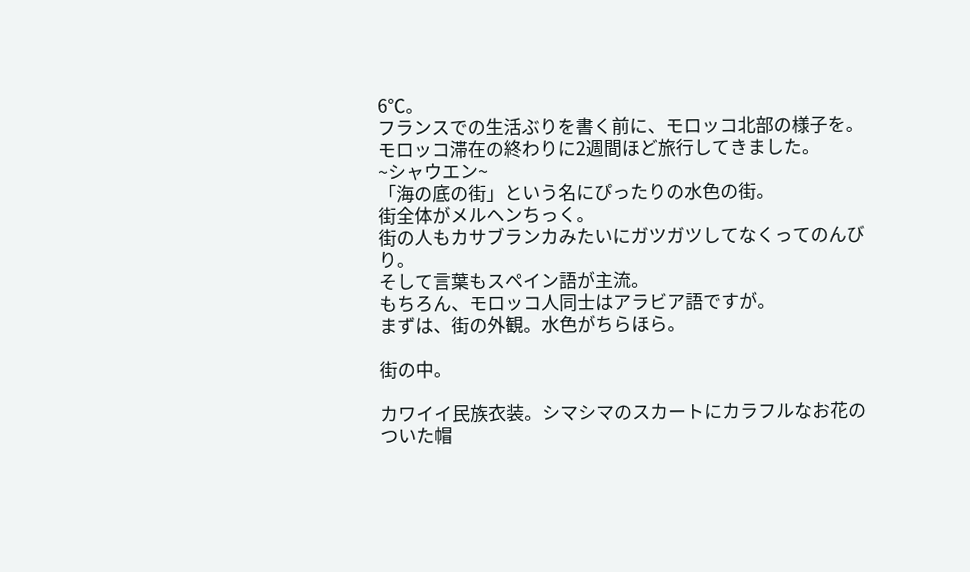6℃。
フランスでの生活ぶりを書く前に、モロッコ北部の様子を。
モロッコ滞在の終わりに2週間ほど旅行してきました。
~シャウエン~
「海の底の街」という名にぴったりの水色の街。
街全体がメルヘンちっく。
街の人もカサブランカみたいにガツガツしてなくってのんびり。
そして言葉もスペイン語が主流。
もちろん、モロッコ人同士はアラビア語ですが。
まずは、街の外観。水色がちらほら。

街の中。

カワイイ民族衣装。シマシマのスカートにカラフルなお花のついた帽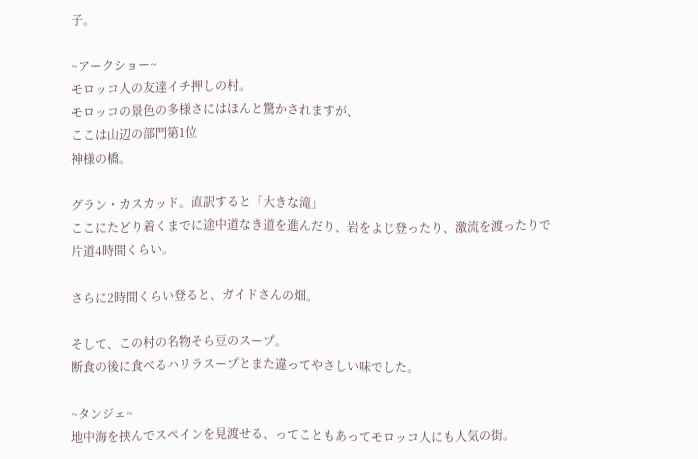子。

~アークショー~
モロッコ人の友達イチ押しの村。
モロッコの景色の多様さにはほんと驚かされますが、
ここは山辺の部門第1位
神様の橋。

グラン・カスカッド。直訳すると「大きな滝」
ここにたどり着くまでに途中道なき道を進んだり、岩をよじ登ったり、激流を渡ったりで
片道4時間くらい。

さらに2時間くらい登ると、ガイドさんの畑。

そして、この村の名物そら豆のスープ。
断食の後に食べるハリラスープとまた違ってやさしい味でした。

~タンジェ~
地中海を挟んでスペインを見渡せる、ってこともあってモロッコ人にも人気の街。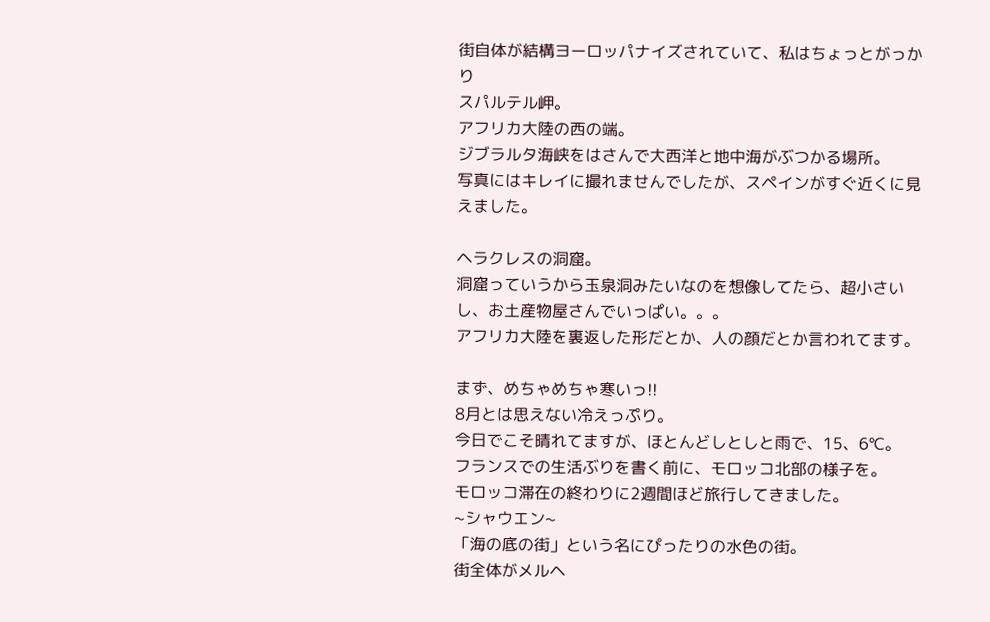街自体が結構ヨーロッパナイズされていて、私はちょっとがっかり
スパルテル岬。
アフリカ大陸の西の端。
ジブラルタ海峡をはさんで大西洋と地中海がぶつかる場所。
写真にはキレイに撮れませんでしたが、スペインがすぐ近くに見えました。

ヘラクレスの洞窟。
洞窟っていうから玉泉洞みたいなのを想像してたら、超小さいし、お土産物屋さんでいっぱい。。。
アフリカ大陸を裏返した形だとか、人の顔だとか言われてます。

まず、めちゃめちゃ寒いっ!!
8月とは思えない冷えっぷり。
今日でこそ晴れてますが、ほとんどしとしと雨で、15、6℃。
フランスでの生活ぶりを書く前に、モロッコ北部の様子を。
モロッコ滞在の終わりに2週間ほど旅行してきました。
~シャウエン~
「海の底の街」という名にぴったりの水色の街。
街全体がメルヘ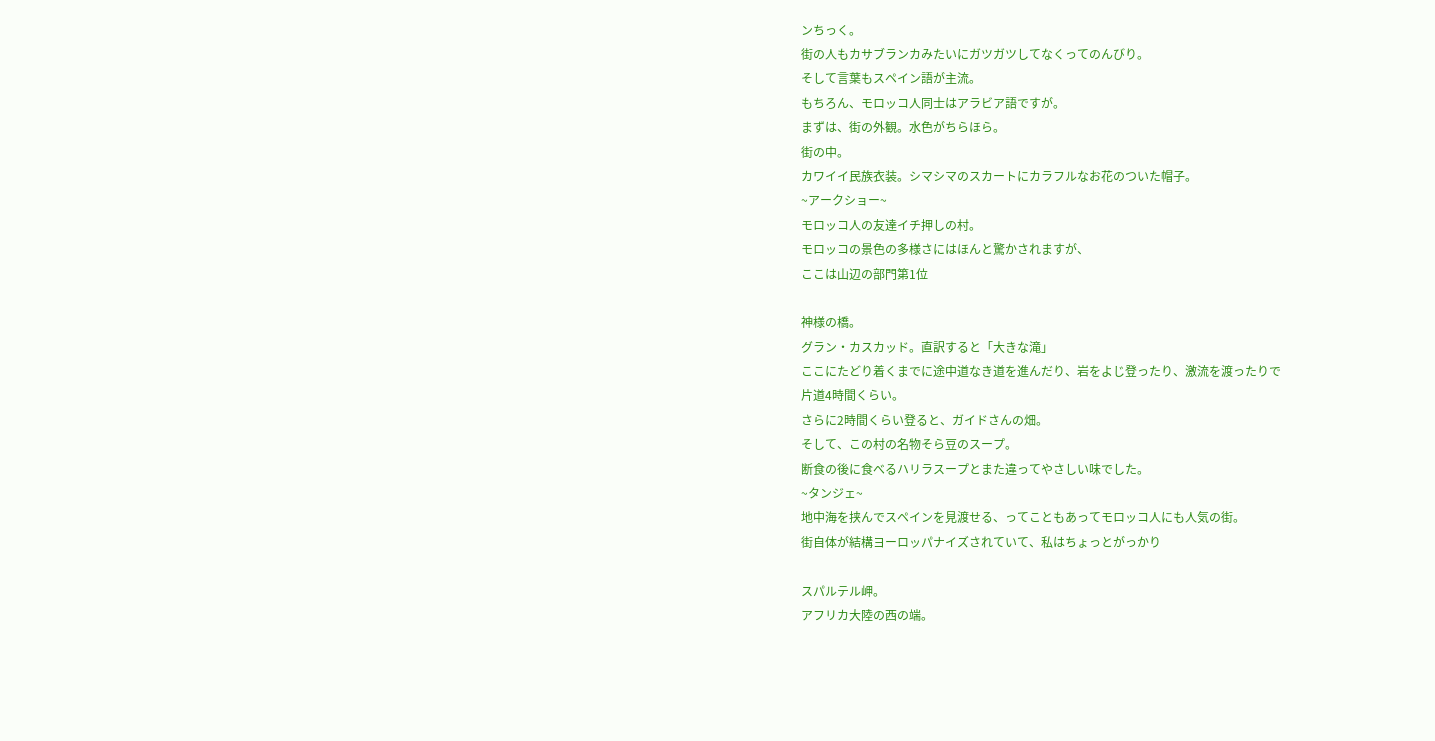ンちっく。
街の人もカサブランカみたいにガツガツしてなくってのんびり。
そして言葉もスペイン語が主流。
もちろん、モロッコ人同士はアラビア語ですが。
まずは、街の外観。水色がちらほら。
街の中。
カワイイ民族衣装。シマシマのスカートにカラフルなお花のついた帽子。
~アークショー~
モロッコ人の友達イチ押しの村。
モロッコの景色の多様さにはほんと驚かされますが、
ここは山辺の部門第1位

神様の橋。
グラン・カスカッド。直訳すると「大きな滝」
ここにたどり着くまでに途中道なき道を進んだり、岩をよじ登ったり、激流を渡ったりで
片道4時間くらい。
さらに2時間くらい登ると、ガイドさんの畑。
そして、この村の名物そら豆のスープ。
断食の後に食べるハリラスープとまた違ってやさしい味でした。
~タンジェ~
地中海を挟んでスペインを見渡せる、ってこともあってモロッコ人にも人気の街。
街自体が結構ヨーロッパナイズされていて、私はちょっとがっかり

スパルテル岬。
アフリカ大陸の西の端。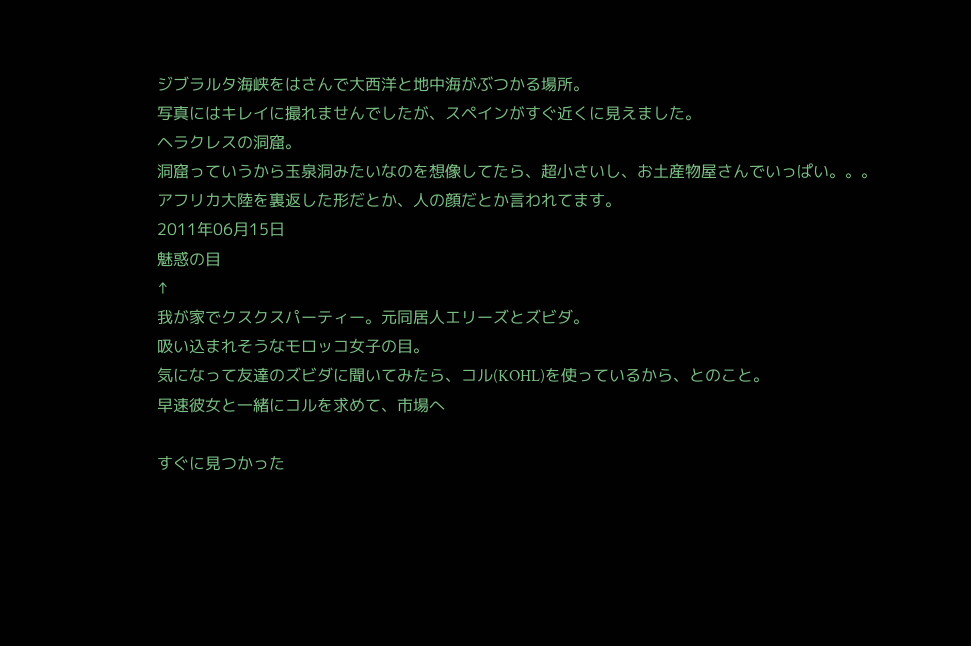ジブラルタ海峡をはさんで大西洋と地中海がぶつかる場所。
写真にはキレイに撮れませんでしたが、スペインがすぐ近くに見えました。
ヘラクレスの洞窟。
洞窟っていうから玉泉洞みたいなのを想像してたら、超小さいし、お土産物屋さんでいっぱい。。。
アフリカ大陸を裏返した形だとか、人の顔だとか言われてます。
2011年06月15日
魅惑の目
↑
我が家でクスクスパーティー。元同居人エリーズとズビダ。
吸い込まれそうなモロッコ女子の目。
気になって友達のズビダに聞いてみたら、コル(KOHL)を使っているから、とのこと。
早速彼女と一緒にコルを求めて、市場へ

すぐに見つかった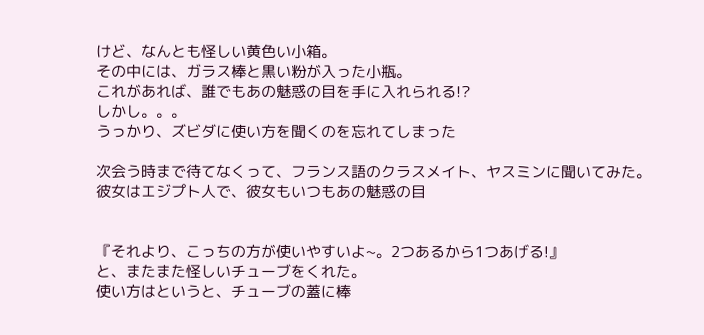けど、なんとも怪しい黄色い小箱。
その中には、ガラス棒と黒い粉が入った小瓶。
これがあれば、誰でもあの魅惑の目を手に入れられる!?
しかし。。。
うっかり、ズビダに使い方を聞くのを忘れてしまった

次会う時まで待てなくって、フランス語のクラスメイト、ヤスミンに聞いてみた。
彼女はエジプト人で、彼女もいつもあの魅惑の目


『それより、こっちの方が使いやすいよ~。2つあるから1つあげる!』
と、またまた怪しいチューブをくれた。
使い方はというと、チューブの蓋に棒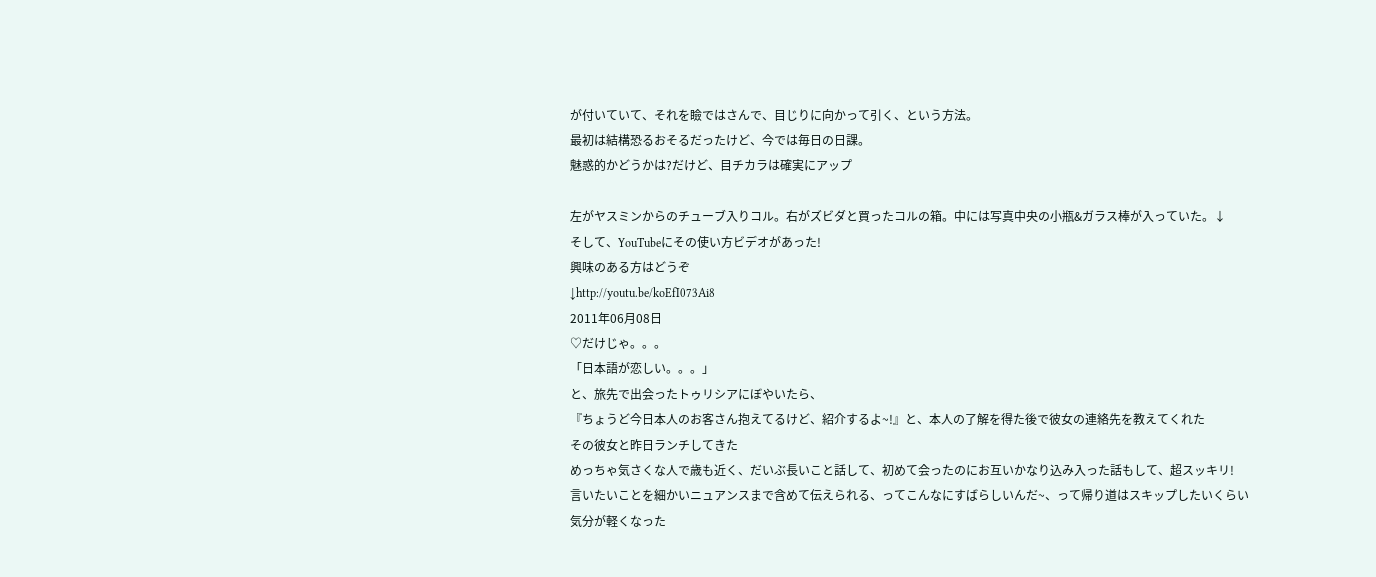が付いていて、それを瞼ではさんで、目じりに向かって引く、という方法。
最初は結構恐るおそるだったけど、今では毎日の日課。
魅惑的かどうかは?だけど、目チカラは確実にアップ

左がヤスミンからのチューブ入りコル。右がズビダと買ったコルの箱。中には写真中央の小瓶&ガラス棒が入っていた。↓
そして、YouTubeにその使い方ビデオがあった!
興味のある方はどうぞ
↓http://youtu.be/koEfI073Ai8
2011年06月08日
♡だけじゃ。。。
「日本語が恋しい。。。」
と、旅先で出会ったトゥリシアにぼやいたら、
『ちょうど今日本人のお客さん抱えてるけど、紹介するよ~!』と、本人の了解を得た後で彼女の連絡先を教えてくれた
その彼女と昨日ランチしてきた
めっちゃ気さくな人で歳も近く、だいぶ長いこと話して、初めて会ったのにお互いかなり込み入った話もして、超スッキリ!
言いたいことを細かいニュアンスまで含めて伝えられる、ってこんなにすばらしいんだ~、って帰り道はスキップしたいくらい気分が軽くなった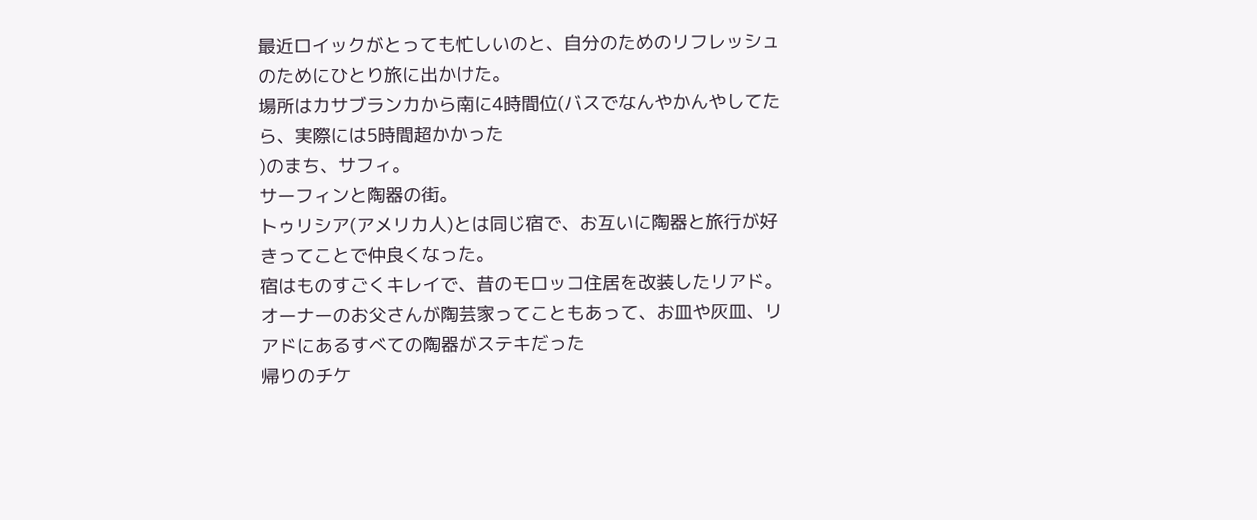最近ロイックがとっても忙しいのと、自分のためのリフレッシュのためにひとり旅に出かけた。
場所はカサブランカから南に4時間位(バスでなんやかんやしてたら、実際には5時間超かかった
)のまち、サフィ。
サーフィンと陶器の街。
トゥリシア(アメリカ人)とは同じ宿で、お互いに陶器と旅行が好きってことで仲良くなった。
宿はものすごくキレイで、昔のモロッコ住居を改装したリアド。
オーナーのお父さんが陶芸家ってこともあって、お皿や灰皿、リアドにあるすべての陶器がステキだった
帰りのチケ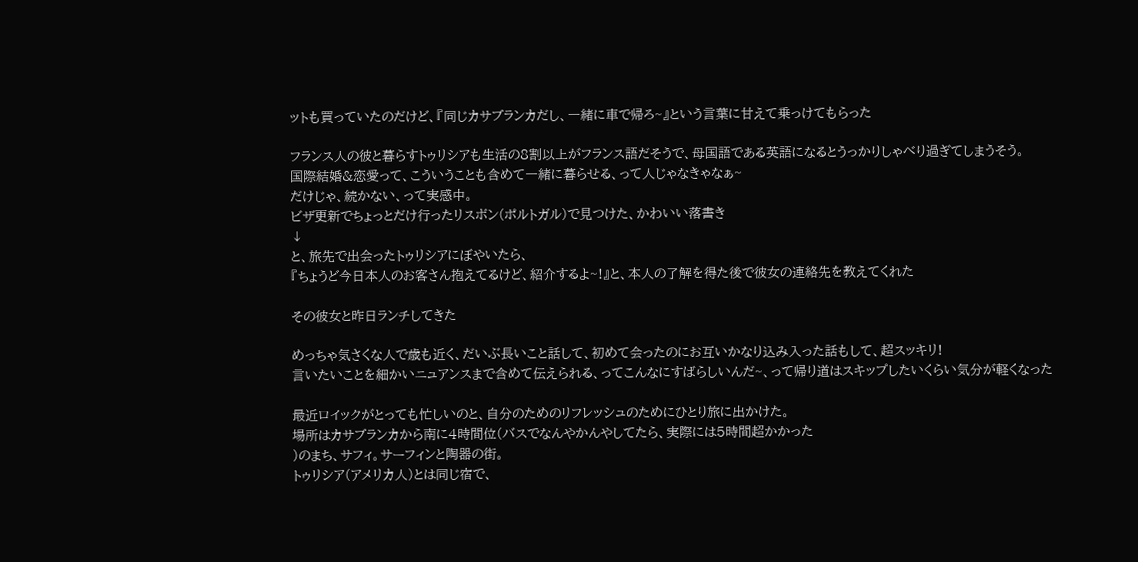ットも買っていたのだけど、『同じカサブランカだし、一緒に車で帰ろ~』という言葉に甘えて乗っけてもらった

フランス人の彼と暮らすトゥリシアも生活の8割以上がフランス語だそうで、母国語である英語になるとうっかりしゃべり過ぎてしまうそう。
国際結婚&恋愛って、こういうことも含めて一緒に暮らせる、って人じゃなきゃなぁ~
だけじゃ、続かない、って実感中。
ビザ更新でちょっとだけ行ったリスボン(ポルトガル)で見つけた、かわいい落書き
↓
と、旅先で出会ったトゥリシアにぼやいたら、
『ちょうど今日本人のお客さん抱えてるけど、紹介するよ~!』と、本人の了解を得た後で彼女の連絡先を教えてくれた

その彼女と昨日ランチしてきた

めっちゃ気さくな人で歳も近く、だいぶ長いこと話して、初めて会ったのにお互いかなり込み入った話もして、超スッキリ!
言いたいことを細かいニュアンスまで含めて伝えられる、ってこんなにすばらしいんだ~、って帰り道はスキップしたいくらい気分が軽くなった

最近ロイックがとっても忙しいのと、自分のためのリフレッシュのためにひとり旅に出かけた。
場所はカサブランカから南に4時間位(バスでなんやかんやしてたら、実際には5時間超かかった
)のまち、サフィ。サーフィンと陶器の街。
トゥリシア(アメリカ人)とは同じ宿で、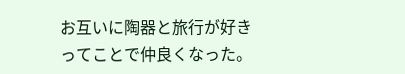お互いに陶器と旅行が好きってことで仲良くなった。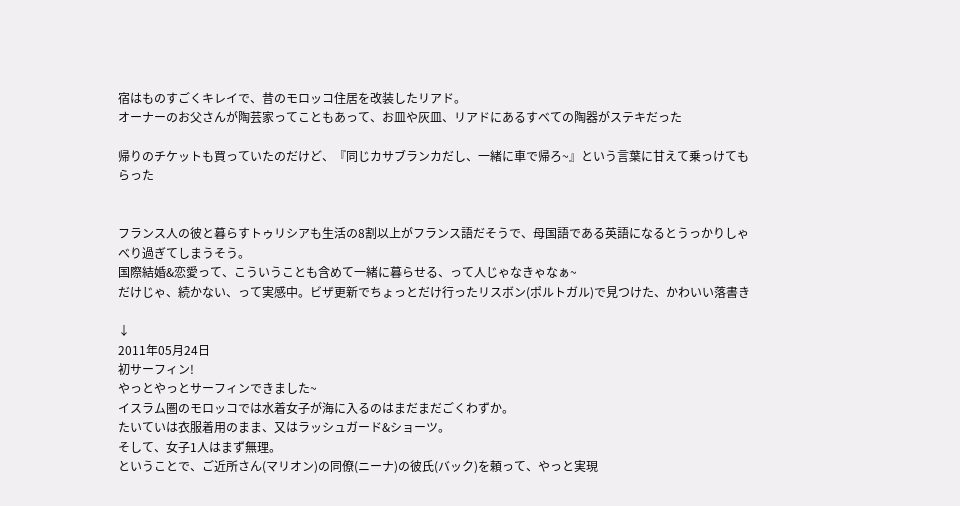宿はものすごくキレイで、昔のモロッコ住居を改装したリアド。
オーナーのお父さんが陶芸家ってこともあって、お皿や灰皿、リアドにあるすべての陶器がステキだった

帰りのチケットも買っていたのだけど、『同じカサブランカだし、一緒に車で帰ろ~』という言葉に甘えて乗っけてもらった


フランス人の彼と暮らすトゥリシアも生活の8割以上がフランス語だそうで、母国語である英語になるとうっかりしゃべり過ぎてしまうそう。
国際結婚&恋愛って、こういうことも含めて一緒に暮らせる、って人じゃなきゃなぁ~
だけじゃ、続かない、って実感中。ビザ更新でちょっとだけ行ったリスボン(ポルトガル)で見つけた、かわいい落書き

↓
2011年05月24日
初サーフィン!
やっとやっとサーフィンできました~
イスラム圏のモロッコでは水着女子が海に入るのはまだまだごくわずか。
たいていは衣服着用のまま、又はラッシュガード&ショーツ。
そして、女子1人はまず無理。
ということで、ご近所さん(マリオン)の同僚(ニーナ)の彼氏(バック)を頼って、やっと実現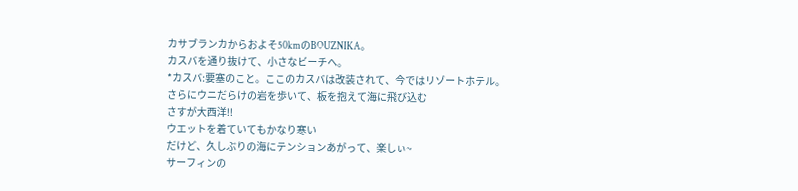カサブランカからおよそ50kmのBOUZNIKA。
カスバを通り抜けて、小さなビーチへ。
*カスバ:要塞のこと。ここのカスバは改装されて、今ではリゾートホテル。
さらにウニだらけの岩を歩いて、板を抱えて海に飛び込む
さすが大西洋!!
ウエットを着ていてもかなり寒い
だけど、久しぶりの海にテンションあがって、楽しぃ~
サーフィンの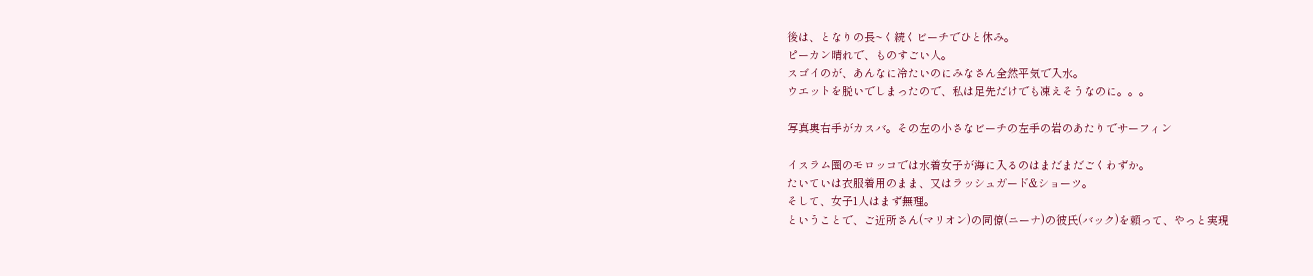後は、となりの長~く続くビーチでひと休み。
ピーカン晴れで、ものすごい人。
スゴイのが、あんなに冷たいのにみなさん全然平気で入水。
ウエットを脱いでしまったので、私は足先だけでも凍えそうなのに。。。

写真奥右手がカスバ。その左の小さなビーチの左手の岩のあたりでサーフィン

イスラム圏のモロッコでは水着女子が海に入るのはまだまだごくわずか。
たいていは衣服着用のまま、又はラッシュガード&ショーツ。
そして、女子1人はまず無理。
ということで、ご近所さん(マリオン)の同僚(ニーナ)の彼氏(バック)を頼って、やっと実現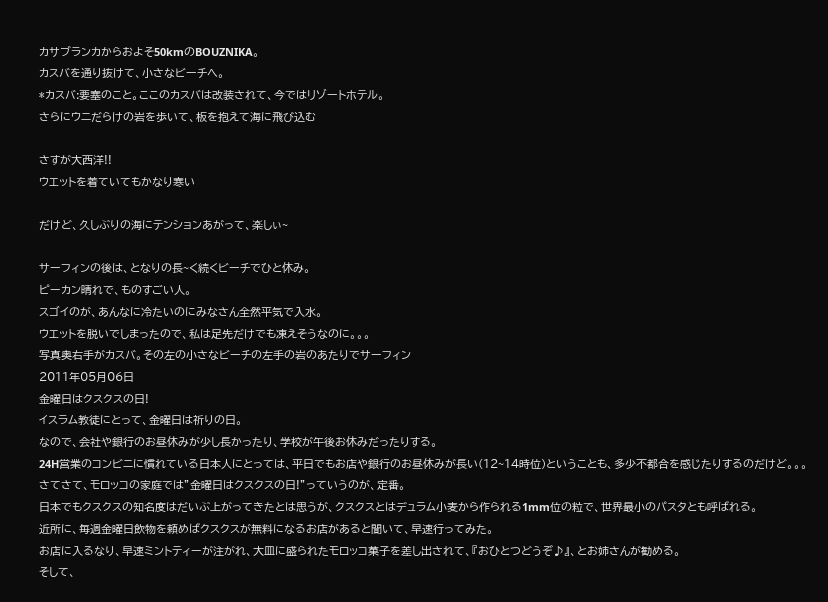カサブランカからおよそ50kmのBOUZNIKA。
カスバを通り抜けて、小さなビーチへ。
*カスバ:要塞のこと。ここのカスバは改装されて、今ではリゾートホテル。
さらにウニだらけの岩を歩いて、板を抱えて海に飛び込む

さすが大西洋!!
ウエットを着ていてもかなり寒い

だけど、久しぶりの海にテンションあがって、楽しぃ~

サーフィンの後は、となりの長~く続くビーチでひと休み。
ピーカン晴れで、ものすごい人。
スゴイのが、あんなに冷たいのにみなさん全然平気で入水。
ウエットを脱いでしまったので、私は足先だけでも凍えそうなのに。。。
写真奥右手がカスバ。その左の小さなビーチの左手の岩のあたりでサーフィン
2011年05月06日
金曜日はクスクスの日!
イスラム教徒にとって、金曜日は祈りの日。
なので、会社や銀行のお昼休みが少し長かったり、学校が午後お休みだったりする。
24H営業のコンビニに慣れている日本人にとっては、平日でもお店や銀行のお昼休みが長い(12~14時位)ということも、多少不都合を感じたりするのだけど。。。
さてさて、モロッコの家庭では”金曜日はクスクスの日!”っていうのが、定番。
日本でもクスクスの知名度はだいぶ上がってきたとは思うが、クスクスとはデュラム小麦から作られる1mm位の粒で、世界最小のパスタとも呼ばれる。
近所に、毎週金曜日飲物を頼めばクスクスが無料になるお店があると聞いて、早速行ってみた。
お店に入るなり、早速ミントティーが注がれ、大皿に盛られたモロッコ菓子を差し出されて、『おひとつどうぞ♪』、とお姉さんが勧める。
そして、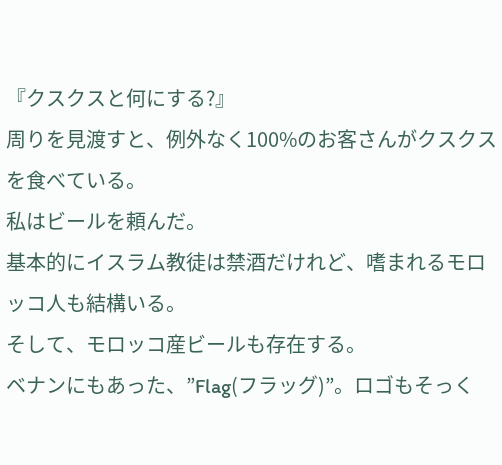『クスクスと何にする?』
周りを見渡すと、例外なく100%のお客さんがクスクスを食べている。
私はビールを頼んだ。
基本的にイスラム教徒は禁酒だけれど、嗜まれるモロッコ人も結構いる。
そして、モロッコ産ビールも存在する。
ベナンにもあった、”Flag(フラッグ)”。ロゴもそっく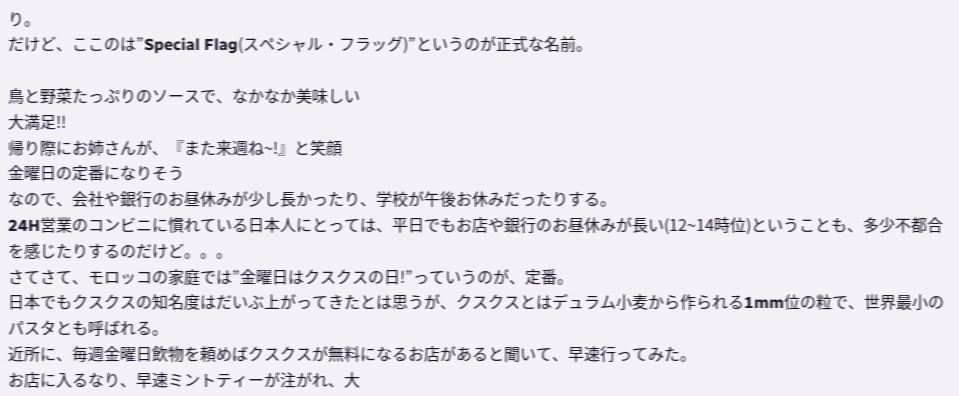り。
だけど、ここのは”Special Flag(スペシャル・フラッグ)”というのが正式な名前。

鳥と野菜たっぷりのソースで、なかなか美味しい
大満足!!
帰り際にお姉さんが、『また来週ね~!』と笑顔
金曜日の定番になりそう
なので、会社や銀行のお昼休みが少し長かったり、学校が午後お休みだったりする。
24H営業のコンビニに慣れている日本人にとっては、平日でもお店や銀行のお昼休みが長い(12~14時位)ということも、多少不都合を感じたりするのだけど。。。
さてさて、モロッコの家庭では”金曜日はクスクスの日!”っていうのが、定番。
日本でもクスクスの知名度はだいぶ上がってきたとは思うが、クスクスとはデュラム小麦から作られる1mm位の粒で、世界最小のパスタとも呼ばれる。
近所に、毎週金曜日飲物を頼めばクスクスが無料になるお店があると聞いて、早速行ってみた。
お店に入るなり、早速ミントティーが注がれ、大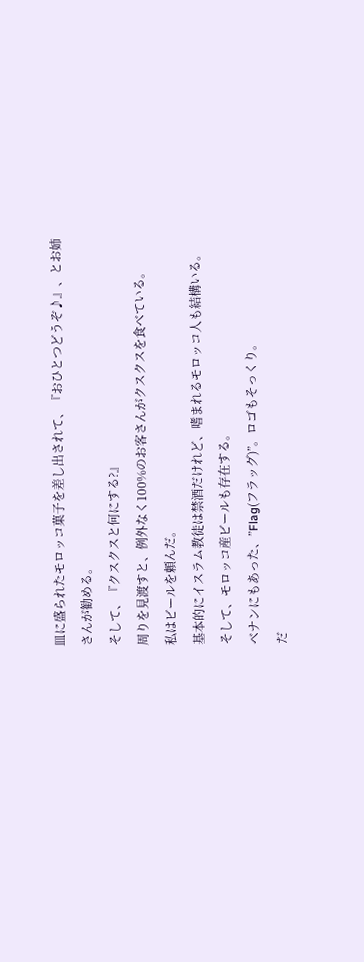皿に盛られたモロッコ菓子を差し出されて、『おひとつどうぞ♪』、とお姉さんが勧める。
そして、『クスクスと何にする?』
周りを見渡すと、例外なく100%のお客さんがクスクスを食べている。
私はビールを頼んだ。
基本的にイスラム教徒は禁酒だけれど、嗜まれるモロッコ人も結構いる。
そして、モロッコ産ビールも存在する。
ベナンにもあった、”Flag(フラッグ)”。ロゴもそっくり。
だ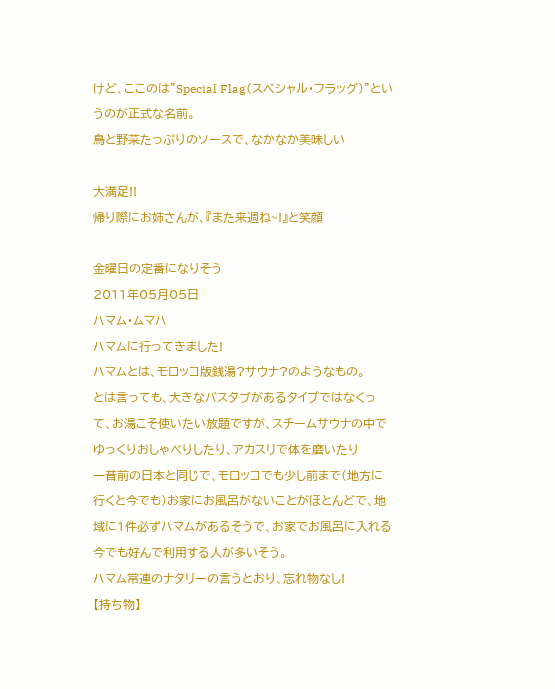けど、ここのは”Special Flag(スペシャル・フラッグ)”というのが正式な名前。
鳥と野菜たっぷりのソースで、なかなか美味しい

大満足!!
帰り際にお姉さんが、『また来週ね~!』と笑顔

金曜日の定番になりそう
2011年05月05日
ハマム・ムマハ
ハマムに行ってきました!
ハマムとは、モロッコ版銭湯?サウナ?のようなもの。
とは言っても、大きなバスタブがあるタイプではなくって、お湯こそ使いたい放題ですが、スチームサウナの中でゆっくりおしゃべりしたり、アカスリで体を磨いたり
一昔前の日本と同じで、モロッコでも少し前まで(地方に行くと今でも)お家にお風呂がないことがほとんどで、地域に1件必ずハマムがあるそうで、お家でお風呂に入れる今でも好んで利用する人が多いそう。
ハマム常連のナタリーの言うとおり、忘れ物なし!
【持ち物】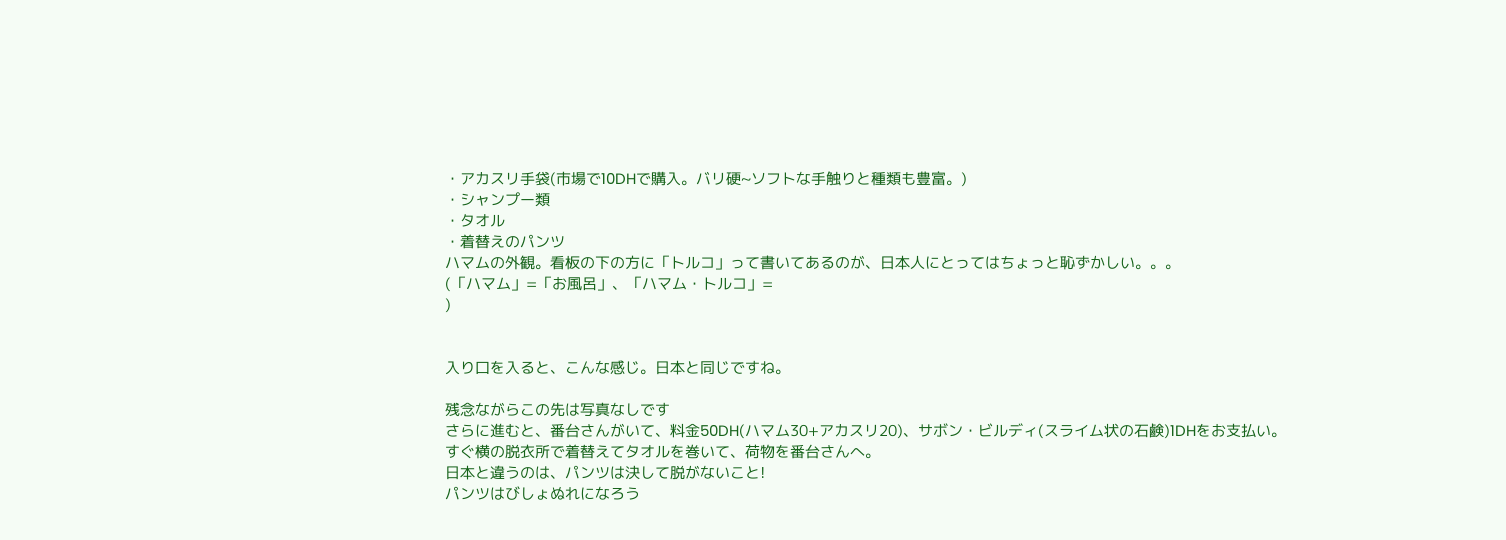・アカスリ手袋(市場で10DHで購入。バリ硬~ソフトな手触りと種類も豊富。)
・シャンプー類
・タオル
・着替えのパンツ
ハマムの外観。看板の下の方に「トルコ」って書いてあるのが、日本人にとってはちょっと恥ずかしい。。。
(「ハマム」=「お風呂」、「ハマム・トルコ」=
)


入り口を入ると、こんな感じ。日本と同じですね。

残念ながらこの先は写真なしです
さらに進むと、番台さんがいて、料金50DH(ハマム30+アカスリ20)、サボン・ビルディ(スライム状の石鹸)1DHをお支払い。
すぐ横の脱衣所で着替えてタオルを巻いて、荷物を番台さんへ。
日本と違うのは、パンツは決して脱がないこと!
パンツはびしょぬれになろう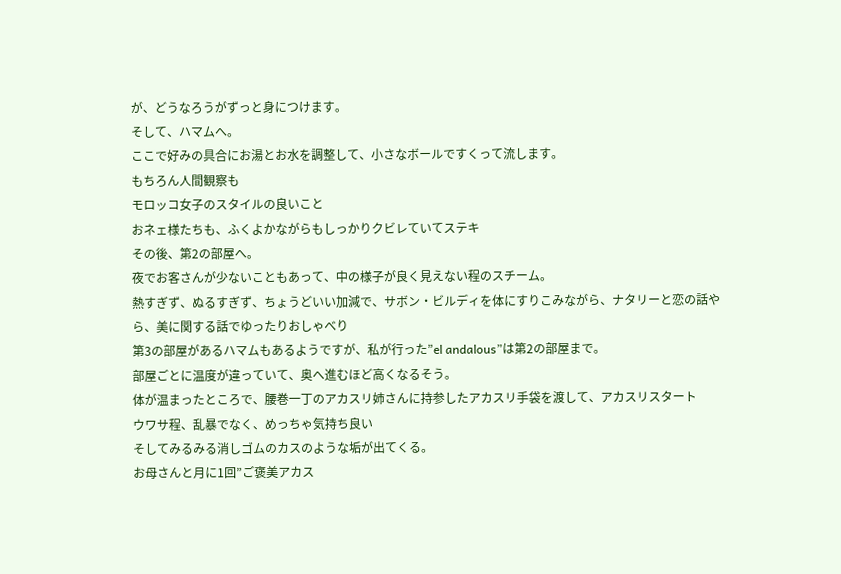が、どうなろうがずっと身につけます。
そして、ハマムへ。
ここで好みの具合にお湯とお水を調整して、小さなボールですくって流します。
もちろん人間観察も
モロッコ女子のスタイルの良いこと
おネェ様たちも、ふくよかながらもしっかりクビレていてステキ
その後、第2の部屋へ。
夜でお客さんが少ないこともあって、中の様子が良く見えない程のスチーム。
熱すぎず、ぬるすぎず、ちょうどいい加減で、サボン・ビルディを体にすりこみながら、ナタリーと恋の話やら、美に関する話でゆったりおしゃべり
第3の部屋があるハマムもあるようですが、私が行った”el andalous”は第2の部屋まで。
部屋ごとに温度が違っていて、奥へ進むほど高くなるそう。
体が温まったところで、腰巻一丁のアカスリ姉さんに持参したアカスリ手袋を渡して、アカスリスタート
ウワサ程、乱暴でなく、めっちゃ気持ち良い
そしてみるみる消しゴムのカスのような垢が出てくる。
お母さんと月に1回”ご褒美アカス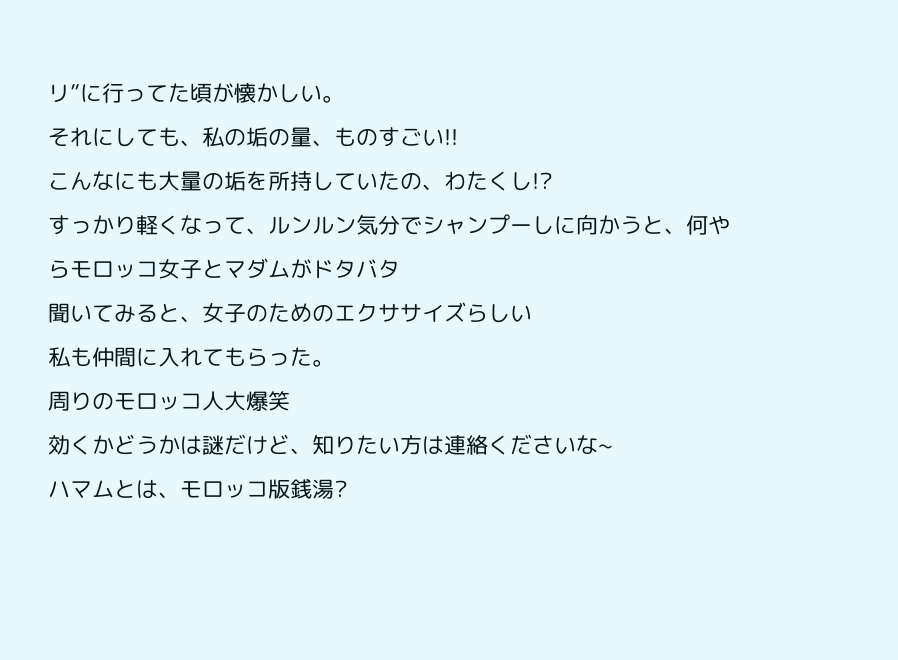リ”に行ってた頃が懐かしい。
それにしても、私の垢の量、ものすごい!!
こんなにも大量の垢を所持していたの、わたくし!?
すっかり軽くなって、ルンルン気分でシャンプーしに向かうと、何やらモロッコ女子とマダムがドタバタ
聞いてみると、女子のためのエクササイズらしい
私も仲間に入れてもらった。
周りのモロッコ人大爆笑
効くかどうかは謎だけど、知りたい方は連絡くださいな~
ハマムとは、モロッコ版銭湯?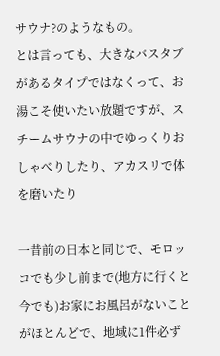サウナ?のようなもの。
とは言っても、大きなバスタブがあるタイプではなくって、お湯こそ使いたい放題ですが、スチームサウナの中でゆっくりおしゃべりしたり、アカスリで体を磨いたり

一昔前の日本と同じで、モロッコでも少し前まで(地方に行くと今でも)お家にお風呂がないことがほとんどで、地域に1件必ず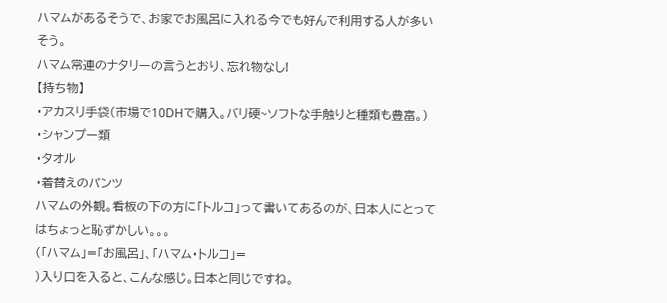ハマムがあるそうで、お家でお風呂に入れる今でも好んで利用する人が多いそう。
ハマム常連のナタリーの言うとおり、忘れ物なし!
【持ち物】
・アカスリ手袋(市場で10DHで購入。バリ硬~ソフトな手触りと種類も豊富。)
・シャンプー類
・タオル
・着替えのパンツ
ハマムの外観。看板の下の方に「トルコ」って書いてあるのが、日本人にとってはちょっと恥ずかしい。。。
(「ハマム」=「お風呂」、「ハマム・トルコ」=
)入り口を入ると、こんな感じ。日本と同じですね。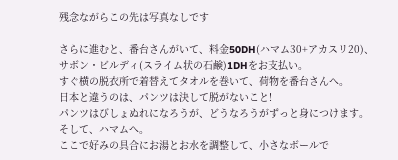残念ながらこの先は写真なしです

さらに進むと、番台さんがいて、料金50DH(ハマム30+アカスリ20)、サボン・ビルディ(スライム状の石鹸)1DHをお支払い。
すぐ横の脱衣所で着替えてタオルを巻いて、荷物を番台さんへ。
日本と違うのは、パンツは決して脱がないこと!
パンツはびしょぬれになろうが、どうなろうがずっと身につけます。
そして、ハマムへ。
ここで好みの具合にお湯とお水を調整して、小さなボールで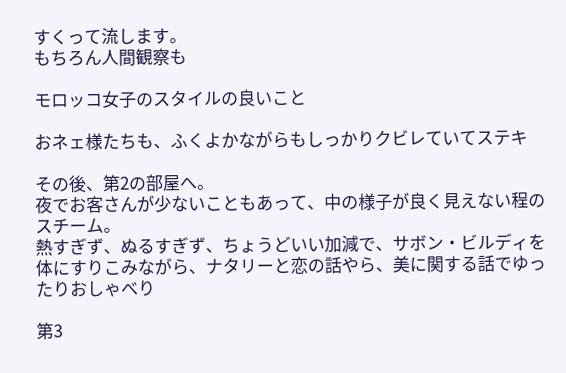すくって流します。
もちろん人間観察も

モロッコ女子のスタイルの良いこと

おネェ様たちも、ふくよかながらもしっかりクビレていてステキ

その後、第2の部屋へ。
夜でお客さんが少ないこともあって、中の様子が良く見えない程のスチーム。
熱すぎず、ぬるすぎず、ちょうどいい加減で、サボン・ビルディを体にすりこみながら、ナタリーと恋の話やら、美に関する話でゆったりおしゃべり

第3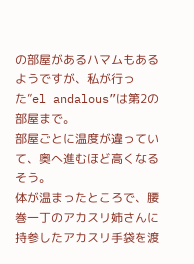の部屋があるハマムもあるようですが、私が行った”el andalous”は第2の部屋まで。
部屋ごとに温度が違っていて、奥へ進むほど高くなるそう。
体が温まったところで、腰巻一丁のアカスリ姉さんに持参したアカスリ手袋を渡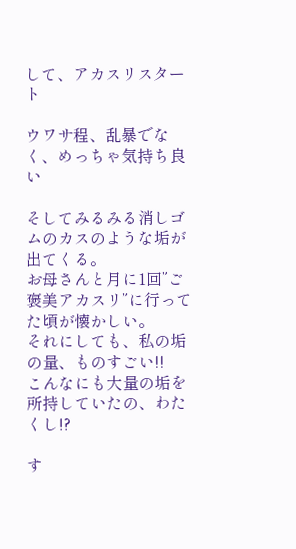して、アカスリスタート

ウワサ程、乱暴でなく、めっちゃ気持ち良い

そしてみるみる消しゴムのカスのような垢が出てくる。
お母さんと月に1回”ご褒美アカスリ”に行ってた頃が懐かしい。
それにしても、私の垢の量、ものすごい!!
こんなにも大量の垢を所持していたの、わたくし!?

す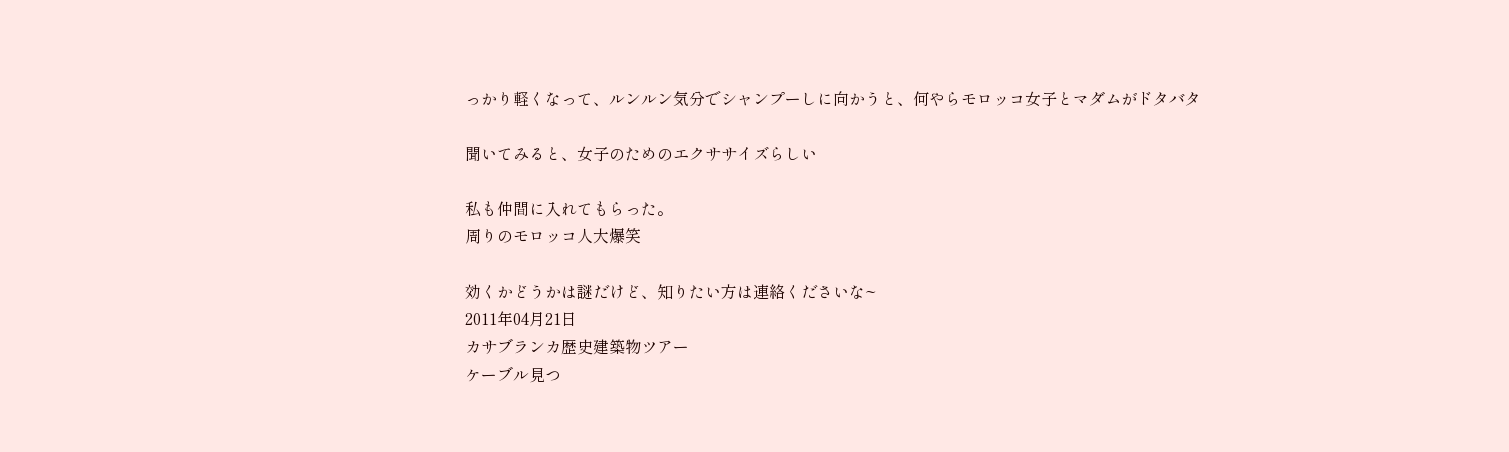っかり軽くなって、ルンルン気分でシャンプーしに向かうと、何やらモロッコ女子とマダムがドタバタ

聞いてみると、女子のためのエクササイズらしい

私も仲間に入れてもらった。
周りのモロッコ人大爆笑

効くかどうかは謎だけど、知りたい方は連絡くださいな~
2011年04月21日
カサブランカ歴史建築物ツアー
ケーブル見つ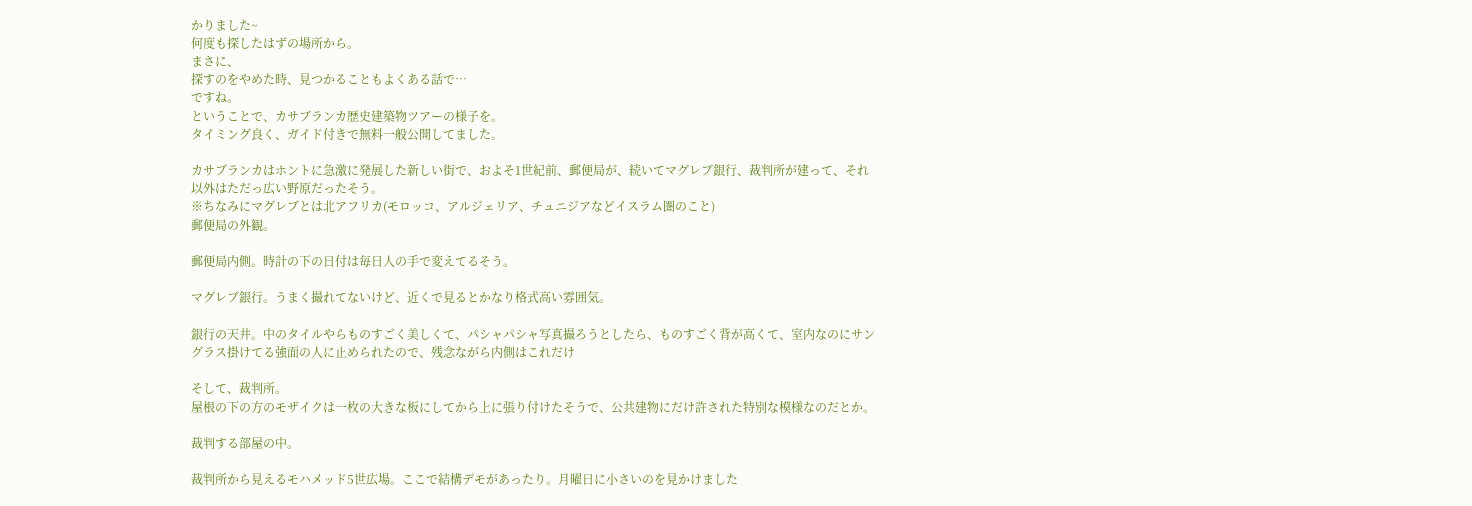かりました~
何度も探したはずの場所から。
まさに、
探すのをやめた時、見つかることもよくある話で…
ですね。
ということで、カサブランカ歴史建築物ツアーの様子を。
タイミング良く、ガイド付きで無料一般公開してました。

カサブランカはホントに急激に発展した新しい街で、およそ1世紀前、郵便局が、続いてマグレブ銀行、裁判所が建って、それ以外はただっ広い野原だったそう。
※ちなみにマグレブとは北アフリカ(モロッコ、アルジェリア、チュニジアなどイスラム圏のこと)
郵便局の外観。

郵便局内側。時計の下の日付は毎日人の手で変えてるそう。

マグレブ銀行。うまく撮れてないけど、近くで見るとかなり格式高い雰囲気。

銀行の天井。中のタイルやらものすごく美しくて、パシャパシャ写真撮ろうとしたら、ものすごく背が高くて、室内なのにサングラス掛けてる強面の人に止められたので、残念ながら内側はこれだけ

そして、裁判所。
屋根の下の方のモザイクは一枚の大きな板にしてから上に張り付けたそうで、公共建物にだけ許された特別な模様なのだとか。

裁判する部屋の中。

裁判所から見えるモハメッド5世広場。ここで結構デモがあったり。月曜日に小さいのを見かけました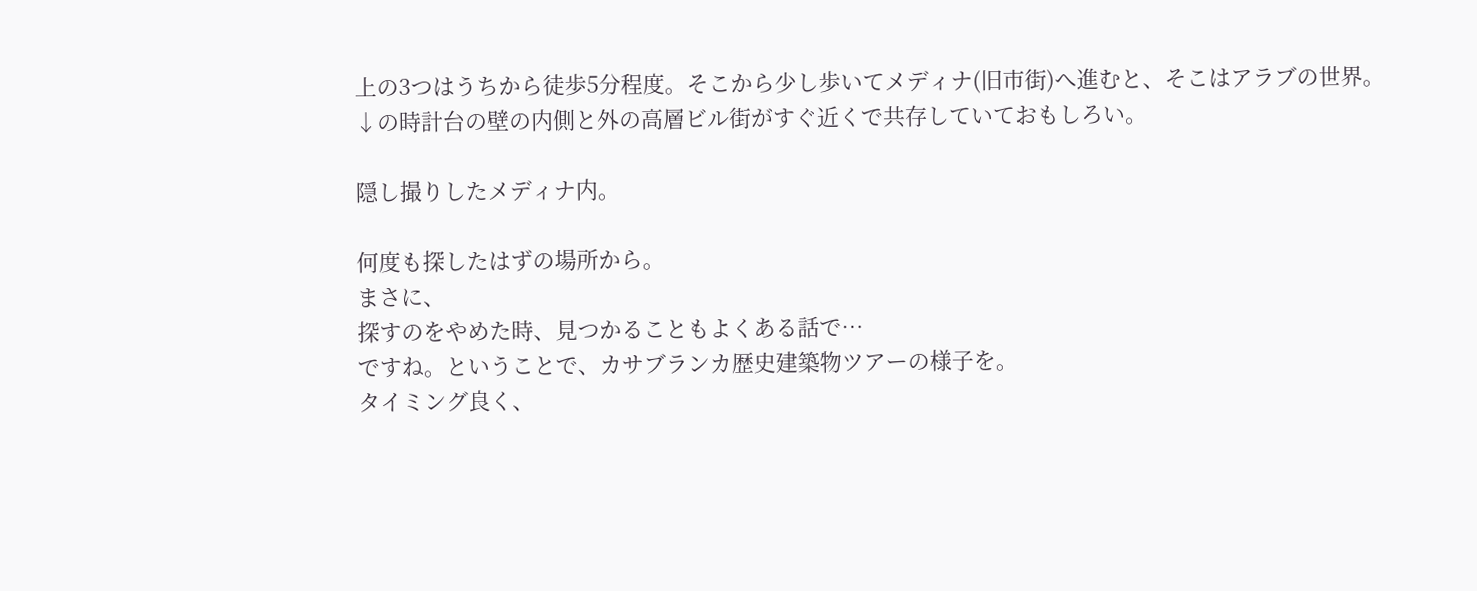上の3つはうちから徒歩5分程度。そこから少し歩いてメディナ(旧市街)へ進むと、そこはアラブの世界。
↓の時計台の壁の内側と外の高層ビル街がすぐ近くで共存していておもしろい。

隠し撮りしたメディナ内。

何度も探したはずの場所から。
まさに、
探すのをやめた時、見つかることもよくある話で…
ですね。ということで、カサブランカ歴史建築物ツアーの様子を。
タイミング良く、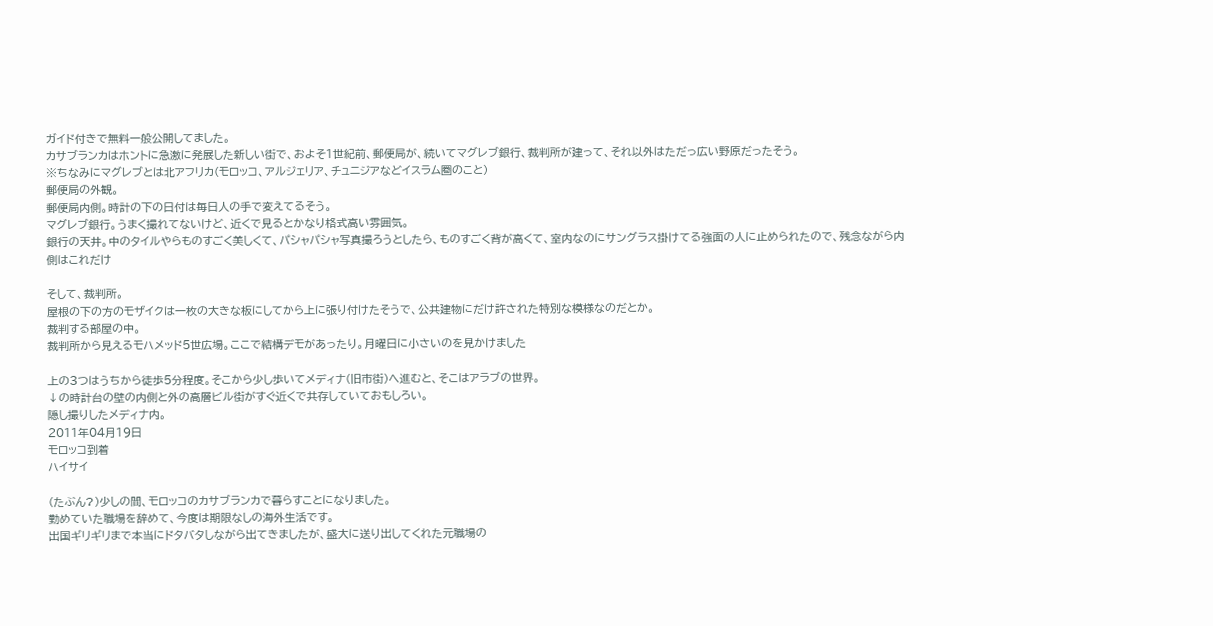ガイド付きで無料一般公開してました。
カサブランカはホントに急激に発展した新しい街で、およそ1世紀前、郵便局が、続いてマグレブ銀行、裁判所が建って、それ以外はただっ広い野原だったそう。
※ちなみにマグレブとは北アフリカ(モロッコ、アルジェリア、チュニジアなどイスラム圏のこと)
郵便局の外観。
郵便局内側。時計の下の日付は毎日人の手で変えてるそう。
マグレブ銀行。うまく撮れてないけど、近くで見るとかなり格式高い雰囲気。
銀行の天井。中のタイルやらものすごく美しくて、パシャパシャ写真撮ろうとしたら、ものすごく背が高くて、室内なのにサングラス掛けてる強面の人に止められたので、残念ながら内側はこれだけ

そして、裁判所。
屋根の下の方のモザイクは一枚の大きな板にしてから上に張り付けたそうで、公共建物にだけ許された特別な模様なのだとか。
裁判する部屋の中。
裁判所から見えるモハメッド5世広場。ここで結構デモがあったり。月曜日に小さいのを見かけました

上の3つはうちから徒歩5分程度。そこから少し歩いてメディナ(旧市街)へ進むと、そこはアラブの世界。
↓の時計台の壁の内側と外の高層ビル街がすぐ近くで共存していておもしろい。
隠し撮りしたメディナ内。
2011年04月19日
モロッコ到着
ハイサイ

(たぶん?)少しの間、モロッコのカサブランカで暮らすことになりました。
勤めていた職場を辞めて、今度は期限なしの海外生活です。
出国ギリギリまで本当にドタバタしながら出てきましたが、盛大に送り出してくれた元職場の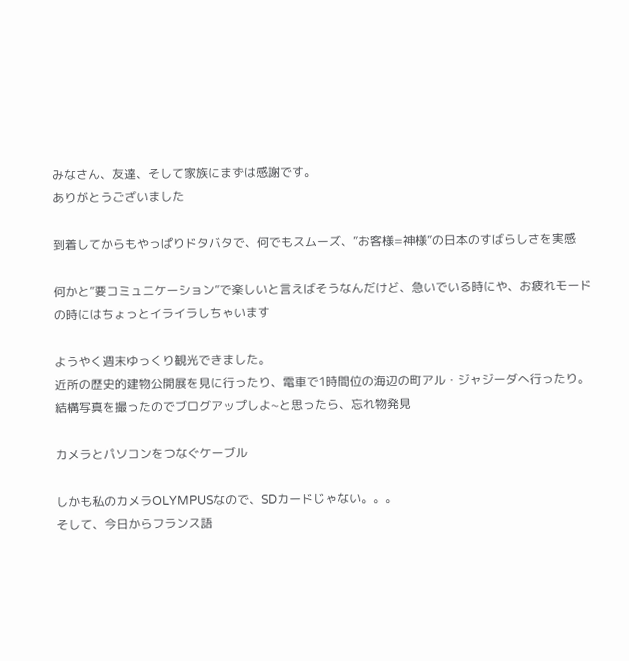みなさん、友達、そして家族にまずは感謝です。
ありがとうございました

到着してからもやっぱりドタバタで、何でもスムーズ、”お客様=神様”の日本のすばらしさを実感

何かと”要コミュニケーション”で楽しいと言えばそうなんだけど、急いでいる時にや、お疲れモードの時にはちょっとイライラしちゃいます

ようやく週末ゆっくり観光できました。
近所の歴史的建物公開展を見に行ったり、電車で1時間位の海辺の町アル・ジャジーダへ行ったり。
結構写真を撮ったのでブログアップしよ~と思ったら、忘れ物発見

カメラとパソコンをつなぐケーブル

しかも私のカメラOLYMPUSなので、SDカードじゃない。。。
そして、今日からフランス語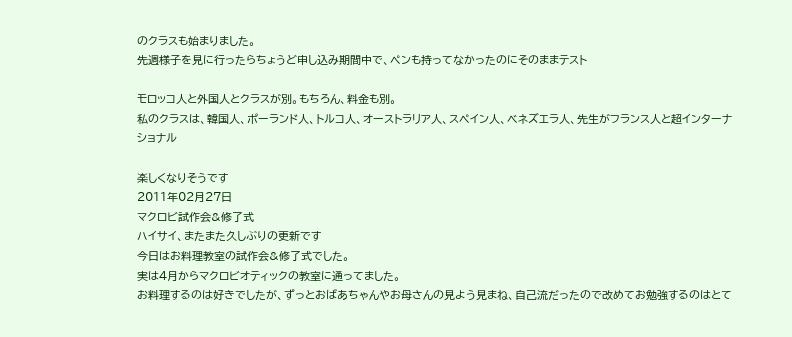のクラスも始まりました。
先週様子を見に行ったらちょうど申し込み期間中で、ペンも持ってなかったのにそのままテスト

モロッコ人と外国人とクラスが別。もちろん、料金も別。
私のクラスは、韓国人、ポーランド人、トルコ人、オーストラリア人、スペイン人、ベネズエラ人、先生がフランス人と超インターナショナル

楽しくなりそうです
2011年02月27日
マクロビ試作会&修了式
ハイサイ、またまた久しぶりの更新です
今日はお料理教室の試作会&修了式でした。
実は4月からマクロビオティックの教室に通ってました。
お料理するのは好きでしたが、ずっとおばあちゃんやお母さんの見よう見まね、自己流だったので改めてお勉強するのはとて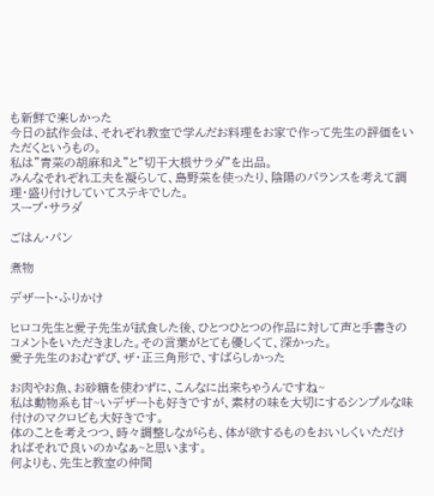も新鮮で楽しかった
今日の試作会は、それぞれ教室で学んだお料理をお家で作って先生の評価をいただくというもの。
私は"青菜の胡麻和え"と"切干大根サラダ"を出品。
みんなそれぞれ工夫を凝らして、島野菜を使ったり、陰陽のバランスを考えて調理・盛り付けしていてステキでした。
スープ・サラダ

ごはん・パン

煮物

デザート・ふりかけ

ヒロコ先生と愛子先生が試食した後、ひとつひとつの作品に対して声と手書きのコメントをいただきました。その言葉がとても優しくて、深かった。
愛子先生のおむずび、ザ・正三角形で、すばらしかった

お肉やお魚、お砂糖を使わずに、こんなに出来ちゃうんですね~
私は動物系も甘~いデザートも好きですが、素材の味を大切にするシンプルな味付けのマクロビも大好きです。
体のことを考えつつ、時々調整しながらも、体が欲するものをおいしくいただければそれで良いのかなぁ~と思います。
何よりも、先生と教室の仲間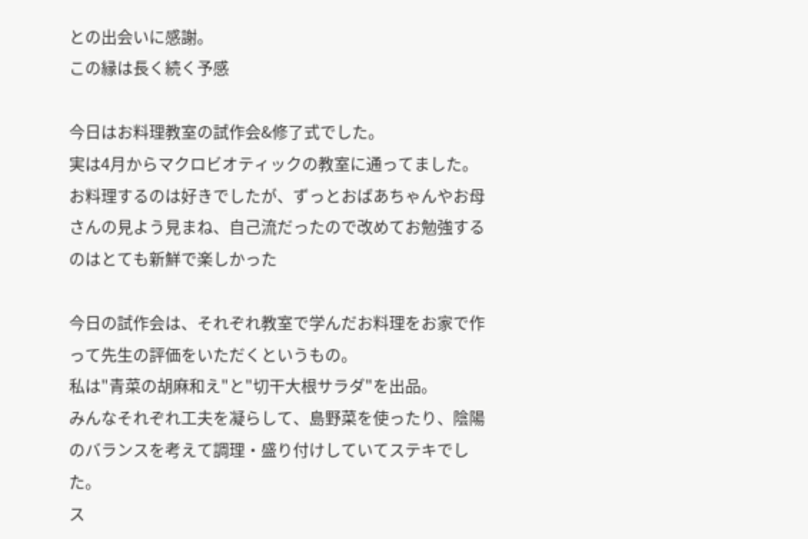との出会いに感謝。
この縁は長く続く予感

今日はお料理教室の試作会&修了式でした。
実は4月からマクロビオティックの教室に通ってました。
お料理するのは好きでしたが、ずっとおばあちゃんやお母さんの見よう見まね、自己流だったので改めてお勉強するのはとても新鮮で楽しかった

今日の試作会は、それぞれ教室で学んだお料理をお家で作って先生の評価をいただくというもの。
私は"青菜の胡麻和え"と"切干大根サラダ"を出品。
みんなそれぞれ工夫を凝らして、島野菜を使ったり、陰陽のバランスを考えて調理・盛り付けしていてステキでした。
ス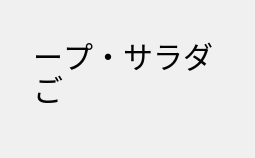ープ・サラダ
ご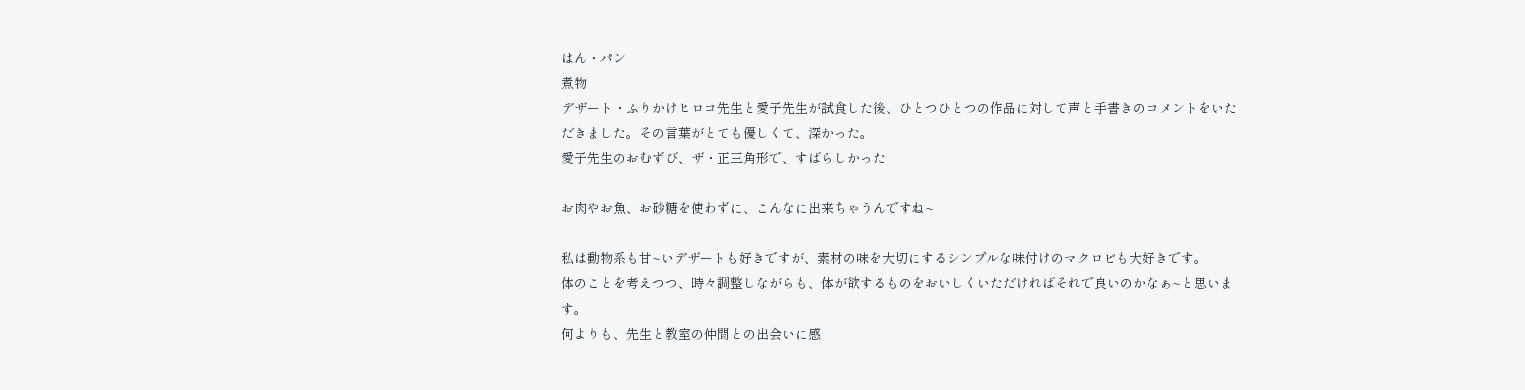はん・パン
煮物
デザート・ふりかけヒロコ先生と愛子先生が試食した後、ひとつひとつの作品に対して声と手書きのコメントをいただきました。その言葉がとても優しくて、深かった。
愛子先生のおむずび、ザ・正三角形で、すばらしかった

お肉やお魚、お砂糖を使わずに、こんなに出来ちゃうんですね~

私は動物系も甘~いデザートも好きですが、素材の味を大切にするシンプルな味付けのマクロビも大好きです。
体のことを考えつつ、時々調整しながらも、体が欲するものをおいしくいただければそれで良いのかなぁ~と思います。
何よりも、先生と教室の仲間との出会いに感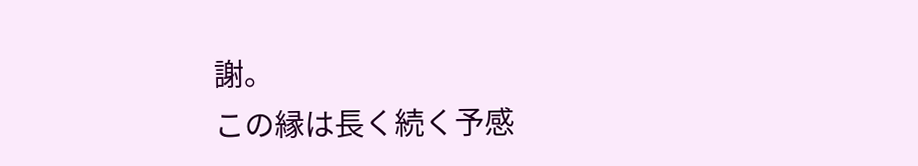謝。
この縁は長く続く予感